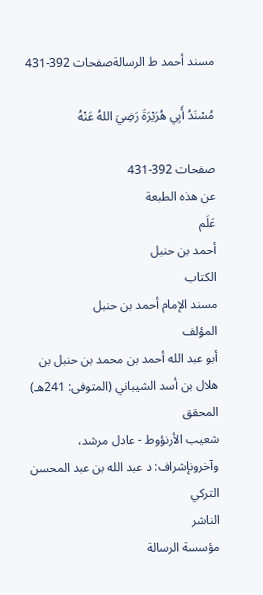مسند أحمد ط الرسالةصفحات 392-431

مُسْنَدُ أَبِي هُرَيْرَةَ رَضِيَ اللهُ عَنْهُ

صفحات 392-431
عن هذه الطبعة
عَلَم
أحمد بن حنبل
الكتاب
مسند الإمام أحمد بن حنبل
المؤلف
أبو عبد الله أحمد بن محمد بن حنبل بن هلال بن أسد الشيباني (المتوفى: 241هـ)
المحقق
شعيب الأرنؤوط - عادل مرشد، وآخرونإشراف: د عبد الله بن عبد المحسن التركي
الناشر
مؤسسة الرسالة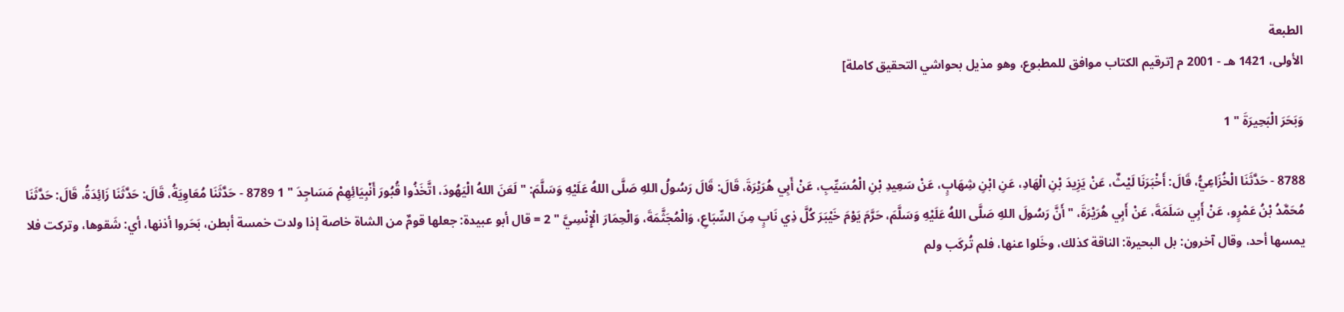الطبعة
الأولى، 1421 هـ - 2001 م [ترقيم الكتاب موافق للمطبوع، وهو مذيل بحواشي التحقيق كاملة]

وَبَحَرَ الْبَحِيرَةَ " 1

8788 - حَدَّثَنَا الْخُزَاعِيُّ، قَالَ: أَخْبَرَنَا لَيْثٌ، عَنْ يَزِيدَ بْنِ الْهَادِ، عَنِ ابْنِ شِهَابٍ، عَنْ سَعِيدِ بْنِ الْمُسَيِّبِ، عَنْ أَبِي هُرَيْرَةَ، قَالَ: قَالَ رَسُولُ اللهِ صَلَّى اللهُ عَلَيْهِ وَسَلَّمَ: " لَعَنَ اللهُ الْيَهُودَ، اتَّخَذُوا قُبُورَ أَنْبِيَائِهِمْ مَسَاجِدَ " 1 8789 - حَدَّثَنَا مُعَاوِيَةُ، قَالَ: حَدَّثَنَا زَائِدَةُ، قَالَ: حَدَّثَنَا مُحَمَّدُ بْنُ عَمْرٍو، عَنْ أَبِي سَلَمَةَ، عَنْ أَبِي هُرَيْرَةَ، " أَنَّ رَسُولَ اللهِ صَلَّى اللهُ عَلَيْهِ وَسَلَّمَ، حَرَّمَ يَوْمَ خَيْبَرَ كُلَّ ذِي نَابٍ مِنَ السِّبَاعِ، وَالْمُجَثَّمَةَ، وَالْحِمَارَ الْإِنْسِيَّ " 2 = قال أبو عبيدة: جعلها قومٌ من الشاة خاصة إذا ولدت خمسة أبطن، بَحَروا أذنها، أي: شَقوها، وتركت فلا يمسها أحد، وقال آخرون: بل البحيرة: الناقة كذلك، وخَلوا عنها، فلم تُركَب ولم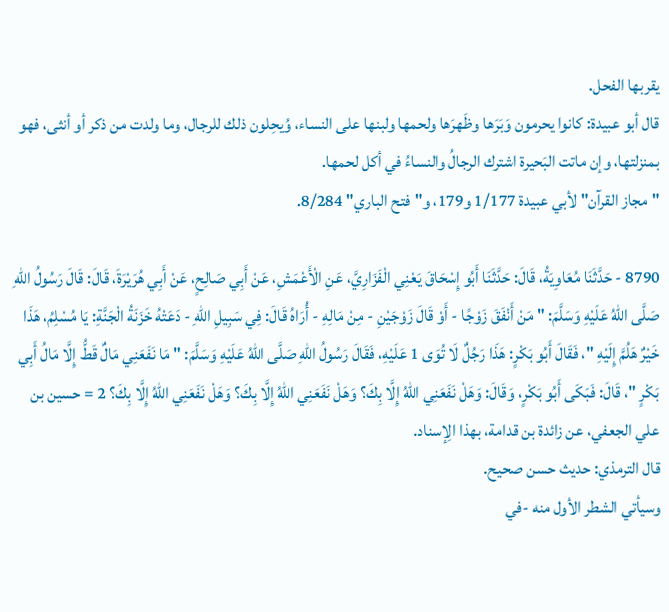يقربها الفحل.
قال أبو عبيدة: كانوا يحرمون وَبَرَها وظَهرَها ولحمها ولبنها على النساء، وُيحِلون ذلك للرجال، وما ولدت من ذكر أو أنثى، فهو بمنزلتها، وإن ماتت البَحيرة اشترك الرجالُ والنساءُ في أكل لحمها.
"مجاز القرآن" لأبي عبيدة 1/177 و179، و"فتح الباري" 8/284.

8790 - حَدَّثَنَا مُعَاوِيَةُ، قَالَ: حَدَّثَنَا أَبُو إِسْحَاقَ يَعْنِي الْفَزَارِيَّ، عَنِ الْأَعْمَشِ، عَنْ أَبِي صَالِحٍ، عَنْ أَبِي هُرَيْرَةَ، قَالَ: قَالَ رَسُولُ اللهِ صَلَّى اللهُ عَلَيْهِ وَسَلَّمَ: " مَنْ أَنْفَقَ زَوْجًا - أَوْ قَالَ زَوْجَيْنِ - مِنْ مَالِهِ - أُرَاهُ قَالَ: فِي سَبِيلِ اللهِ - دَعَتْهُ خَزَنَةُ الْجَنَّةِ: يَا مُسْلِمُ، هَذَا خَيْرٌ هَلُمَّ إِلَيْهِ "، فَقَالَ أَبُو بَكْرٍ: هَذَا رَجُلٌ لَا تُوَى 1 عَلَيْهِ، فَقَالَ رَسُولُ اللهِ صَلَّى اللهُ عَلَيْهِ وَسَلَّمَ: " مَا نَفَعَنِي مَالٌ قَطُّ إِلَّا مَالُ أَبِي بَكْرٍ "، قَالَ: فَبَكَى أَبُو بَكْرٍ، وَقَالَ: وَهَلْ نَفَعَنِي اللهُ إِلَّا بِكَ؟ وَهَلْ نَفَعَنِي اللهُ إِلَّا بِكَ؟ وَهَلْ نَفَعَنِي اللهُ إِلَّا بِكَ؟ 2 = حسين بن علي الجعفي، عن زائدة بن قدامة، بهذا الِإسناد.
قال الترمذي: حديث حسن صحيح.
وسيأتي الشطر الأول منه -في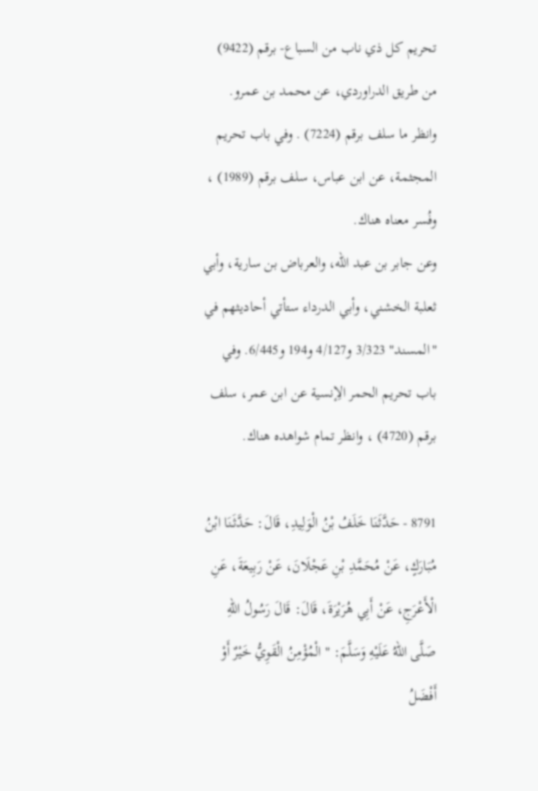تحريم كل ذي ناب من السباع- برقم (9422) من طريق الدراوردي، عن محمد بن عمرو.
وانظر ما سلف برقم (7224) . وفي باب تحريم المجثمة، عن ابن عباس، سلف برقم (1989) ، وفُسر معناه هناك.
وعن جابر بن عبد الله، والعرباض بن سارية، وأبي ثعلبة الخشني، وأبي الدرداء ستأتي أحاديثهم في "المسند" 3/323 و4/127 و194 و6/445. وفي باب تحريم الحمر الِإنسية عن ابن عمر، سلف برقم (4720) ، وانظر تمام شواهده هناك.

8791 - حَدَّثَنَا خَلَفُ بْنُ الْوَلِيدِ، قَالَ: حَدَّثَنَا ابْنُ مُبَارَكٍ، عَنْ مُحَمَّدِ بْنِ عَجْلَانَ، عَنْ رَبِيعَةَ، عَنِ الْأَعْرَجِ، عَنْ أَبِي هُرَيْرَةَ، قَالَ: قَالَ رَسُولُ اللهِ صَلَّى اللهُ عَلَيْهِ وَسَلَّمَ: " الْمُؤْمِنُ الْقَوِيُّ خَيْرٌ أَوْ أَفْضَلُ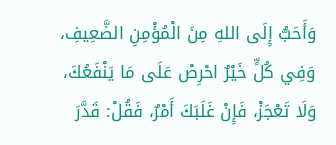وَأَحَبُّ إِلَى اللهِ مِنَ الْمُؤْمِنِ الضَّعِيفِ، وَفِي كُلٍّ خَيْرٌ احْرِصْ عَلَى مَا يَنْفَعُكَ، وَلَا تَعْجَزْ، فَإِنْ غَلَبَكَ أَمْرٌ، فَقُلْ: قَدَّرَ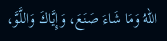اللهُ وَمَا شَاءَ صَنَعَ، وَإِيَّاكَ وَاللَّوَّ،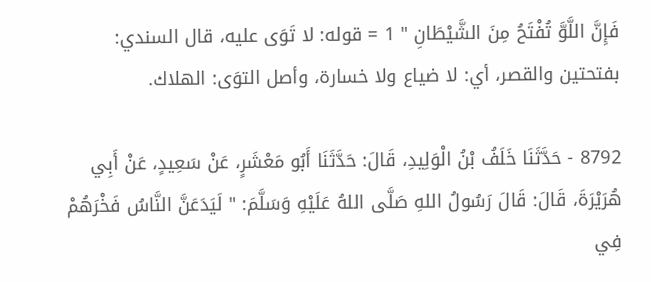فَإِنَّ اللَّوَّ تُفْتَحُ مِنَ الشَّيْطَانِ " 1 = قوله: لا تَوَى عليه، قال السندي: بفتحتين والقصر، أي: لا ضياع ولا خسارة، وأصل التوَى: الهلاك.

8792 - حَدَّثَنَا خَلَفُ بْنُ الْوَلِيدِ، قَالَ: حَدَّثَنَا أَبُو مَعْشَرٍ، عَنْ سَعِيدٍ، عَنْ أَبِي هُرَيْرَةَ، قَالَ: قَالَ رَسُولُ اللهِ صَلَّى اللهُ عَلَيْهِ وَسَلَّمَ: " لَيَدَعَنَّ النَّاسُ فَخْرَهُمْ فِي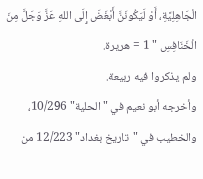الْجَاهِلِيَّةِ، أَوْ لَيَكُونَنَّ أَبْغَضَ إِلَى اللهِ عَزَّ وَجَلَّ مِنَ الْخَنَافِسِ " 1 = هريرة.
ولم يذكروا فيه ربيعة.
وأخرجه أبو نعيم في "الحلية" 10/296، والخطيب في "تاريخ بغداد" 12/223 من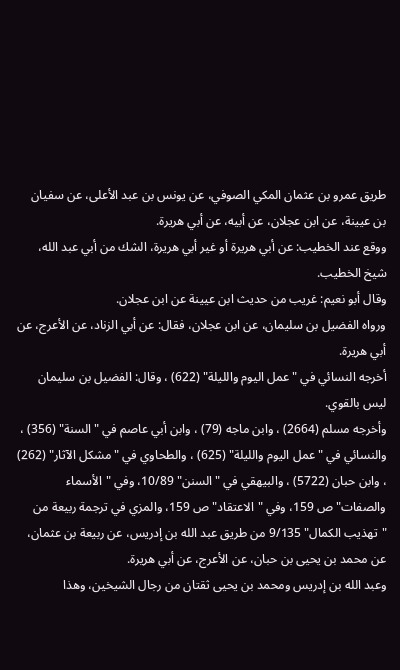طريق عمرو بن عثمان المكي الصوفي، عن يونس بن عبد الأعلى، عن سفيان بن عيينة، عن ابن عجلان، عن أبيه، عن أبي هريرة.
ووقع عند الخطيب: عن أبي هريرة أو غير أبي هريرة، الشك من أبي عبد الله، شيخ الخطيب.
وقال أبو نعيم: غريب من حديث ابن عيينة عن ابن عجلان.
ورواه الفضيل بن سليمان، عن ابن عجلان، فقال: عن أبي الزناد، عن الأعرج، عن أبي هريرة.
أخرجه النسائي في "عمل اليوم والليلة" (622) ، وقال: الفضيل بن سليمان ليس بالقوي.
وأخرجه مسلم (2664) ، وابن ماجه (79) ، وابن أبي عاصم في "السنة" (356) ، والنسائي في "عمل اليوم والليلة" (625) ، والطحاوي في "مشكل الآثار" (262) ، وابن حبان (5722) ، والبيهقي في "السنن" 10/89، وفي "الأسماء والصفات" ص 159، وفي "الاعتقاد" ص 159، والمزي في ترجمة ربيعة من "تهذيب الكمال" 9/135 من طريق عبد الله بن إدريس، عن ربيعة بن عثمان، عن محمد بن يحيى بن حبان، عن الأعرج، عن أبي هريرة.
وعبد الله بن إدريس ومحمد بن يحيى ثقتان من رجال الشيخين، وهذا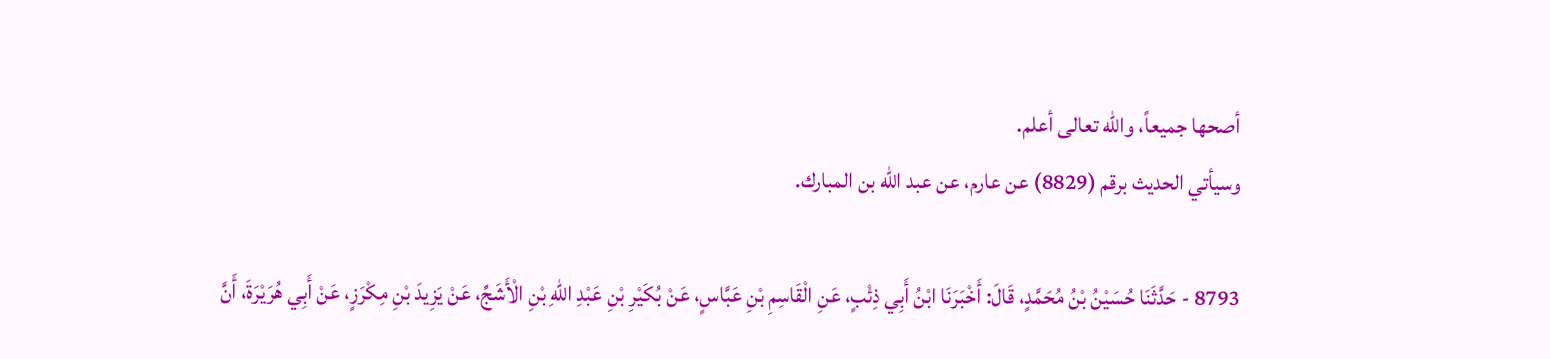أصحها جميعاً، والله تعالى أعلم.
وسيأتي الحديث برقم (8829) عن عارم، عن عبد الله بن المبارك.

8793 - حَدَّثَنَا حُسَيْنُ بْنُ مُحَمَّدٍ، قَالَ: أَخْبَرَنَا ابْنُ أَبِي ذِئْبٍ، عَنِ الْقَاسِمِ بْنِ عَبَّاسٍ، عَنْ بُكَيْرِ بْنِ عَبْدِ اللهِ بْنِ الْأَشَجِّ، عَنْ يَزِيدَ بْنِ مِكْرَزٍ، عَنْ أَبِي هُرَيْرَةَ، أَنَّ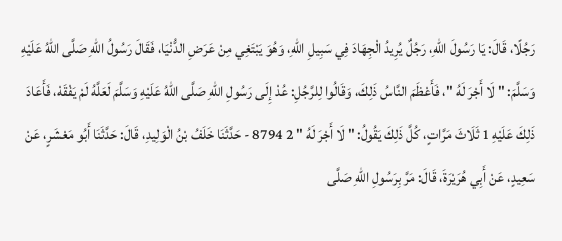رَجُلًا، قَالَ: يَا رَسُولَ اللهِ، رَجُلٌ يُرِيدُ الْجِهَادَ فِي سَبِيلِ اللهِ، وَهُوَ يَبْتَغِي مِنْ عَرَضِ الدُّنْيَا، فَقَالَ رَسُولُ اللهِ صَلَّى اللهُ عَلَيْهِ وَسَلَّمَ: " لَا أَجْرَ لَهُ "، فَأَعْظَمَ النَّاسُ ذَلِكَ، وَقَالُوا لِلرَّجُلِ: عُدْ إِلَى رَسُولِ اللهِ صَلَّى اللهُ عَلَيْهِ وَسَلَّمَ لَعَلَّهُ لَمْ يَفْقَهْ، فَأَعَادَ ذَلِكَ عَلَيْهِ 1 ثَلَاثَ مَرَّاتٍ، كُلَّ ذَلِكَ يَقُولُ: " لَا أَجْرَ لَهُ " 2 8794 - حَدَّثَنَا خَلَفُ بْنُ الْوَلِيدِ، قَالَ: حَدَّثَنَا أَبُو مَعْشَرٍ، عَنْ سَعِيدٍ، عَنْ أَبِي هُرَيْرَةَ، قَالَ: مَرَّ بِرَسُولِ اللهِ صَلَّى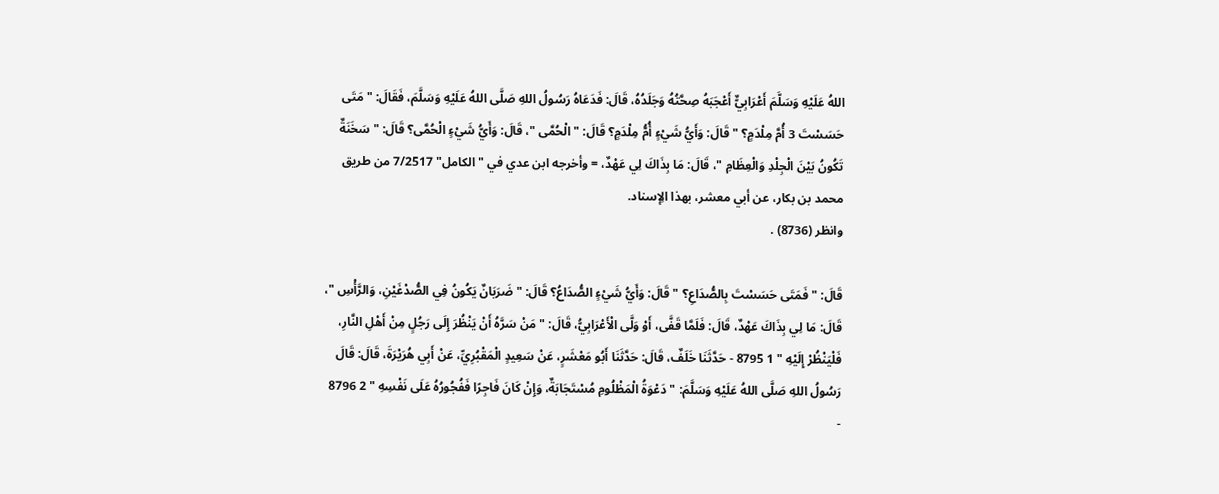اللهُ عَلَيْهِ وَسَلَّمَ أَعْرَابِيٌّ أَعْجَبَهُ صِحَّتُهُ وَجَلَدُهُ، قَالَ: فَدَعَاهُ رَسُولُ اللهِ صَلَّى اللهُ عَلَيْهِ وَسَلَّمَ، فَقَالَ: " مَتَى حَسَسْتَ 3 أُمَّ مِلْدَمٍ؟ " قَالَ: وَأَيُّ شَيْءٍ أُمُّ مِلْدَمٍ؟ قَالَ: " الْحُمَّى "، قَالَ: وَأَيُّ شَيْءٍ الْحُمَّى؟ قَالَ: " سَخَنَةٌ تَكُونُ بَيْنَ الْجِلْدِ وَالْعِظَامِ "، قَالَ: مَا بِذَاكَ لِي عَهْدٌ، = وأخرجه ابن عدي في "الكامل" 7/2517 من طريق محمد بن بكار، عن أبي معشر، بهذا الِإسناد.
وانظر (8736) .

قَالَ: " فَمَتَى حَسَسْتَ بِالصُّدَاعِ؟ " قَالَ: وَأَيُّ شَيْءٍ الصُّدَاعُ؟ قَالَ: " ضَرَبَانٌ يَكُونُ فِي الصُّدْغَيْنِ، وَالرَّأْسِ "، قَالَ: مَا لِي بِذَاكَ عَهْدٌ، قَالَ: فَلَمَّا قَفَّى، أَوْ وَلَّى الْأَعْرَابِيُّ، قَالَ: " مَنْ سَرَّهُ أَنْ يَنْظُرَ إِلَى رَجُلٍ مِنْ أَهْلِ النَّارِ، فَلْيَنْظُرْ إِلَيْهِ " 1 8795 - حَدَّثَنَا خَلَفٌ، قَالَ: حَدَّثَنَا أَبُو مَعْشَرٍ، عَنْ سَعِيدٍ الْمَقْبُرِيِّ، عَنْ أَبِي هُرَيْرَةَ، قَالَ: قَالَ رَسُولُ اللهِ صَلَّى اللهُ عَلَيْهِ وَسَلَّمَ: " دَعْوَةُ الْمَظْلُومِ مُسْتَجَابَةٌ، وَإِنْ كَانَ فَاجِرًا فَفُجُورُهُ عَلَى نَفْسِهِ " 2 8796 -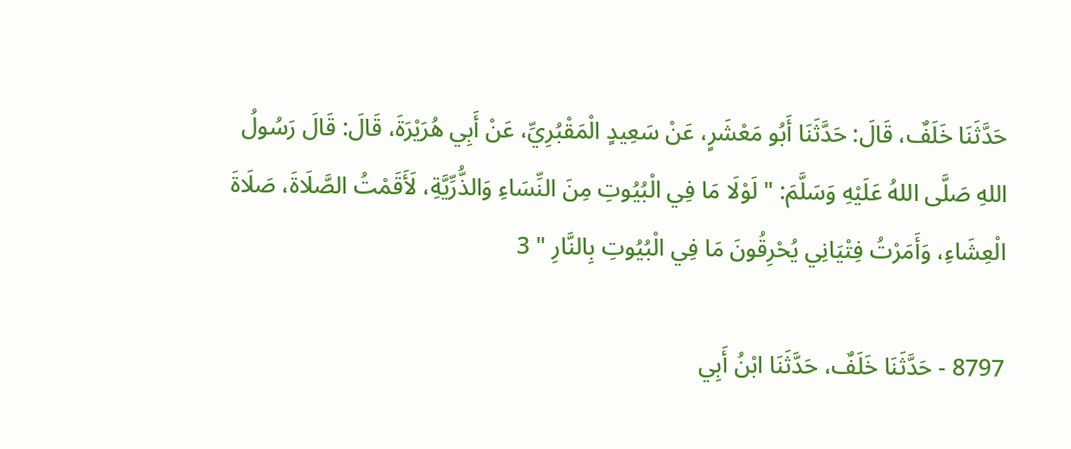حَدَّثَنَا خَلَفٌ، قَالَ: حَدَّثَنَا أَبُو مَعْشَرٍ، عَنْ سَعِيدٍ الْمَقْبُرِيِّ، عَنْ أَبِي هُرَيْرَةَ، قَالَ: قَالَ رَسُولُ اللهِ صَلَّى اللهُ عَلَيْهِ وَسَلَّمَ: " لَوْلَا مَا فِي الْبُيُوتِ مِنَ النِّسَاءِ وَالذُّرِّيَّةِ، لَأَقَمْتُ الصَّلَاةَ، صَلَاةَ الْعِشَاءِ، وَأَمَرْتُ فِتْيَانِي يُحْرِقُونَ مَا فِي الْبُيُوتِ بِالنَّارِ " 3

8797 - حَدَّثَنَا خَلَفٌ، حَدَّثَنَا ابْنُ أَبِي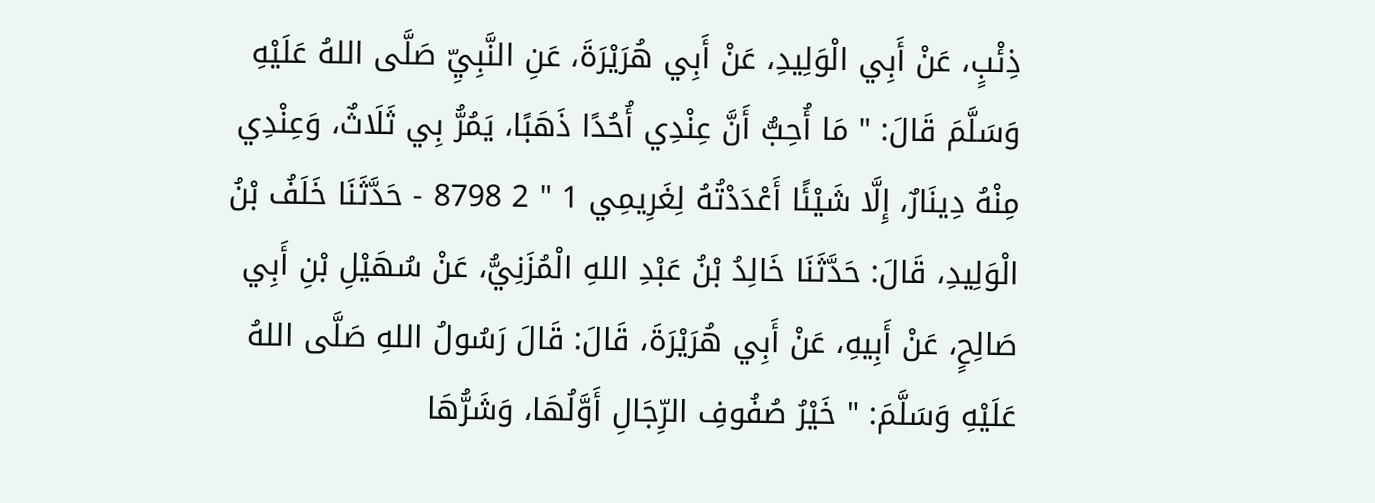ذِئْبٍ، عَنْ أَبِي الْوَلِيدِ، عَنْ أَبِي هُرَيْرَةَ، عَنِ النَّبِيِّ صَلَّى اللهُ عَلَيْهِ وَسَلَّمَ قَالَ: " مَا أُحِبُّ أَنَّ عِنْدِي أُحُدًا ذَهَبًا، يَمُرُّ بِي ثَلَاثٌ، وَعِنْدِي مِنْهُ دِينَارٌ، إِلَّا شَيْئًا أَعْدَدْتُهُ لِغَرِيمِي 1 " 2 8798 - حَدَّثَنَا خَلَفُ بْنُ الْوَلِيدِ، قَالَ: حَدَّثَنَا خَالِدُ بْنُ عَبْدِ اللهِ الْمُزَنِيُّ، عَنْ سُهَيْلِ بْنِ أَبِي صَالِحٍ، عَنْ أَبِيهِ، عَنْ أَبِي هُرَيْرَةَ، قَالَ: قَالَ رَسُولُ اللهِ صَلَّى اللهُ عَلَيْهِ وَسَلَّمَ: " خَيْرُ صُفُوفِ الرِّجَالِ أَوَّلُهَا، وَشَرُّهَا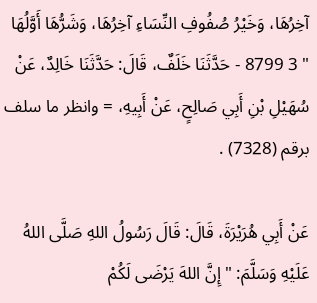آخِرُهَا، وَخَيْرُ صُفُوفِ النِّسَاءِ آخِرُهَا، وَشَرُّهَا أَوَّلُهَا " 3 8799 - حَدَّثَنَا خَلَفٌ، قَالَ: حَدَّثَنَا خَالِدٌ، عَنْ سُهَيْلِ بْنِ أَبِي صَالِحٍ، عَنْ أَبِيهِ، = وانظر ما سلف برقم (7328) .

عَنْ أَبِي هُرَيْرَةَ، قَالَ: قَالَ رَسُولُ اللهِ صَلَّى اللهُ عَلَيْهِ وَسَلَّمَ: " إِنَّ اللهَ يَرْضَى لَكُمْ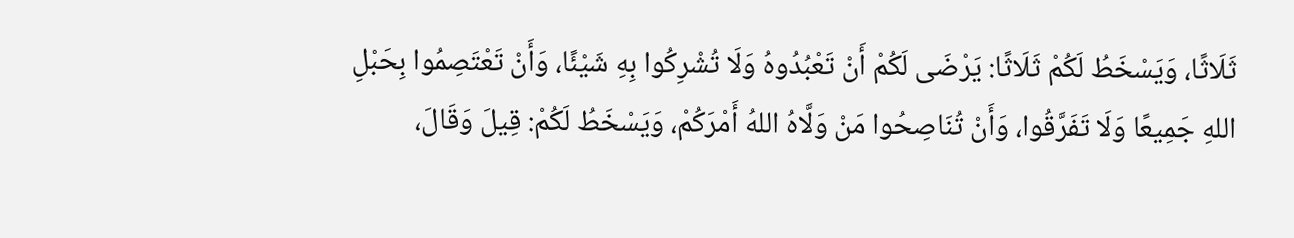ثَلَاثًا، وَيَسْخَطُ لَكُمْ ثَلَاثًا: يَرْضَى لَكُمْ أَنْ تَعْبُدُوهُ وَلَا تُشْرِكُوا بِهِ شَيْئًا، وَأَنْ تَعْتَصِمُوا بِحَبْلِ اللهِ جَمِيعًا وَلَا تَفَرَّقُوا، وَأَنْ تُنَاصِحُوا مَنْ وَلَّاهُ اللهُ أَمْرَكُمْ، وَيَسْخَطُ لَكُمْ: قِيلَ وَقَالَ،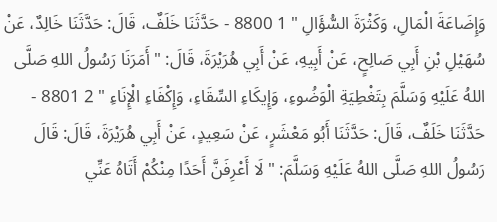وَإِضَاعَةَ الْمَالِ، وَكَثْرَةَ السُّؤَالِ " 1 8800 - حَدَّثَنَا خَلَفٌ، قَالَ: حَدَّثَنَا خَالِدٌ، عَنْ سُهَيْلِ بْنِ أَبِي صَالِحٍ، عَنْ أَبِيهِ، عَنْ أَبِي هُرَيْرَةَ، قَالَ: " أَمَرَنَا رَسُولُ اللهِ صَلَّى اللهُ عَلَيْهِ وَسَلَّمَ بِتَغْطِيَةِ الْوَضُوءِ، وَإِيكَاءِ السِّقَاءِ، وَإِكْفَاءِ الْإِنَاءِ " 2 8801 - حَدَّثَنَا خَلَفٌ، قَالَ: حَدَّثَنَا أَبُو مَعْشَرٍ، عَنْ سَعِيدٍ، عَنْ أَبِي هُرَيْرَةَ، قَالَ: قَالَ رَسُولُ اللهِ صَلَّى اللهُ عَلَيْهِ وَسَلَّمَ: " لَا أَعْرِفَنَّ أَحَدًا مِنْكُمْ أَتَاهُ عَنِّي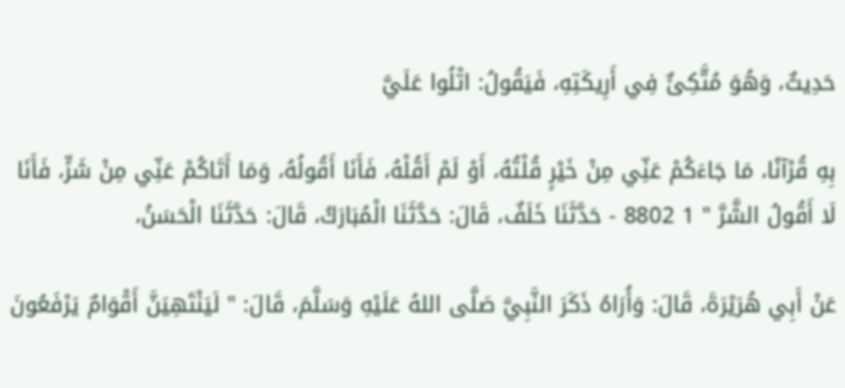حَدِيثٌ، وَهُوَ مُتَّكِئٌ فِي أَرِيكَتِهِ، فَيَقُولُ: اتْلُوا عَلَيَّ

بِهِ قُرْآنًا، مَا جَاءَكُمْ عَنِّي مِنْ خَيْرٍ قُلْتُهُ، أَوْ لَمْ أَقُلْهُ، فَأَنَا أَقُولُهُ، وَمَا أَتَاكُمْ عَنِّي مِنْ شَرٍّ، فَأَنَا لَا أَقُولُ الشَّرَّ " 1 8802 - حَدَّثَنَا خَلَفٌ، قَالَ: حَدَّثَنَا الْمُبَارَكُ، قَالَ: حَدَّثَنَا الْحَسَنُ،

عَنْ أَبِي هُرَيْرَةَ، قَالَ: وَأُرَاهُ ذَكَرَ النَّبِيَّ صَلَّى اللهُ عَلَيْهِ وَسَلَّمَ، قَالَ: " لَيَنْتَهِيَنَّ أَقْوَامٌ يَرْفَعُونَ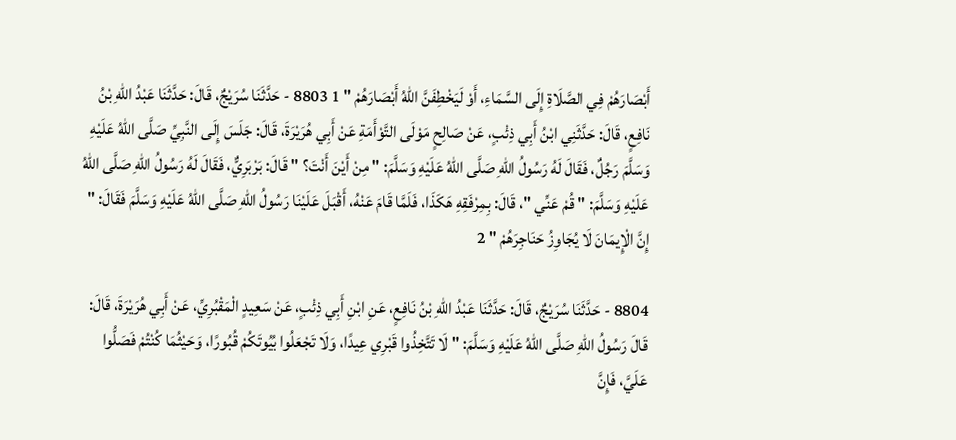أَبْصَارَهُمْ فِي الصَّلَاةِ إِلَى السَّمَاءِ، أَوْ لَيَخْطِفَنَّ اللهُ أَبْصَارَهُمْ " 1 8803 - حَدَّثَنَا سُرَيْجٌ، قَالَ: حَدَّثَنَا عَبْدُ اللهِ بْنُ نَافِعٍ، قَالَ: حَدَّثَنِي ابْنُ أَبِي ذِئْبٍ، عَنْ صَالِحٍ مَوْلَى التَّوْأَمَةِ عَنْ أَبِي هُرَيْرَةَ، قَالَ: جَلَسَ إِلَى النَّبِيِّ صَلَّى اللهُ عَلَيْهِ وَسَلَّمَ رَجُلٌ، فَقَالَ لَهُ رَسُولُ اللهِ صَلَّى اللهُ عَلَيْهِ وَسَلَّمَ: " مِنْ أَيْنَ أَنْتَ؟ " قَالَ: بَرْبَرِيٌّ، فَقَالَ لَهُ رَسُولُ اللهِ صَلَّى اللهُ عَلَيْهِ وَسَلَّمَ: " قُمْ عَنِّي "، قَالَ: بِمِرْفَقِهِ هَكَذَا، فَلَمَّا قَامَ عَنْهُ، أَقْبَلَ عَلَيْنَا رَسُولُ اللهِ صَلَّى اللهُ عَلَيْهِ وَسَلَّمَ فَقَالَ: " إِنَّ الْإِيمَانَ لَا يُجَاوِزُ حَنَاجِرَهُمْ " 2

8804 - حَدَّثَنَا سُرَيْجٌ، قَالَ: حَدَّثَنَا عَبْدُ اللهِ بْنُ نَافِعٍ، عَنِ ابْنِ أَبِي ذِئْبٍ، عَنْ سَعِيدٍ الْمَقْبُرِيِّ، عَنْ أَبِي هُرَيْرَةَ، قَالَ: قَالَ رَسُولُ اللهِ صَلَّى اللهُ عَلَيْهِ وَسَلَّمَ: " لَا تَتَّخِذُوا قَبْرِي عِيدًا، وَلَا تَجْعَلُوا بُيُوتَكُمْ قُبُورًا، وَحَيْثُمَا كُنْتُمْ فَصَلُّوا عَلَيَّ، فَإِنَّ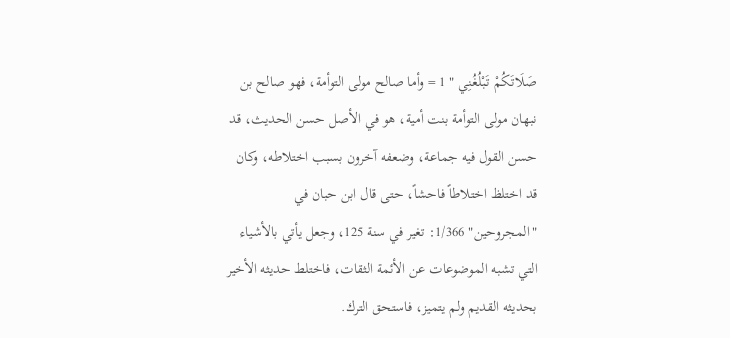صَلَاتَكُمْ تَبْلُغُنِي " 1 = وأما صالح مولى التوأمة، فهو صالح بن نبهان مولى التوأمة بنت أمية، هو في الأصل حسن الحديث، قد حسن القول فيه جماعة، وضعفه آخرون بسبب اختلاطه، وكان قد اختلظ اختلاطاً فاحشاً، حتى قال ابن حبان في "المجروحين" 1/366: تغير في سنة 125، وجعل يأتي بالأشياء التي تشبه الموضوعات عن الأئمة الثقات، فاختلط حديثه الأخير بحديثه القديم ولم يتميز، فاستحق الترك.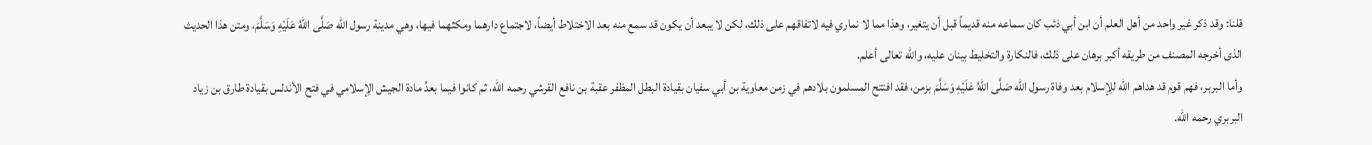قلنا: وقد ذكر غير واحد من أهل العلم أن ابن أبي ذئب كان سماعه منه قديماً قبل أن يتغير، وهذا مما لا نماري فيه لاتفاقهم على ذلك، لكن لا يبعد أن يكون قد سمع منه بعد الاختلاط أيضاً، لاجتماع دارهما ومكثهما فيها، وهي مدينة رسول الله صَلَّى اللهُ عَلَيْهِ وَسَلَّمَ، ومتن هذا الحديث الذى أخرجه المصنف من طريقه أكبر برهان على ذلك، فالنكارة والتخليط بينان عليه، والله تعالى أعلم.
وأما البربر، فهم قوم قد هداهم الله للِإسلام بعد وفاة رسول الله صَلَّى اللهُ عَلَيْهِ وَسَلَّمَ بزمن، فقد افتتح المسلمون بلادهم في زمن معاوية بن أبي سفيان بقيادة البطل المظفر عقبة بن نافع القرشي رحمه الله، ثم كانوا فيما بعدُ مادة الجيش الِإسلامي في فتح الأندلس بقيادة طارق بن زياد البربري رحمه الله.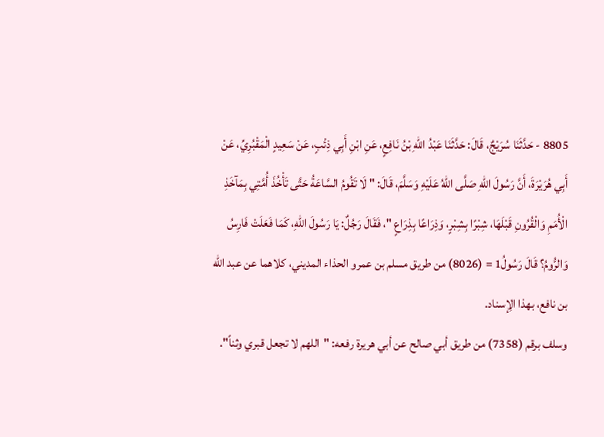8805 - حَدَّثَنَا سُرَيْجٌ، قَالَ: حَدَّثَنَا عَبْدُ اللهِ بْنُ نَافِعٍ، عَنِ ابْنِ أَبِي ذِئْبٍ، عَنْ سَعِيدٍ الْمَقْبُرِيِّ، عَنْ أَبِي هُرَيْرَةَ، أَنَّ رَسُولَ اللهِ صَلَّى اللهُ عَلَيْهِ وَسَلَّمَ، قَالَ: " لَا تَقُومُ السَّاعَةُ حَتَّى تَأْخُذَ أُمَّتِي بِمَآخَذِ الْأُمَمِ وَالْقُرُونِ قَبْلَهَا، شِبْرًا بِشِبْرٍ، وَذِرَاعًا بِذِرَاعٍ "، فَقَالَ رَجُلٌ: يَا رَسُولَ اللهِ، كَمَا فَعَلَتْ فَارِسُ وَالرُّومُ؟ قَالَ رَسُولُ1 = (8026) من طريق مسلم بن عمرو الحذاء المديني، كلاهما عن عبد الله بن نافع، بهذا الِإسناد.
وسلف برقم (7358) من طريق أبي صالح عن أبي هريرة رفعه: "اللهم لا تجعل قبري وثناً".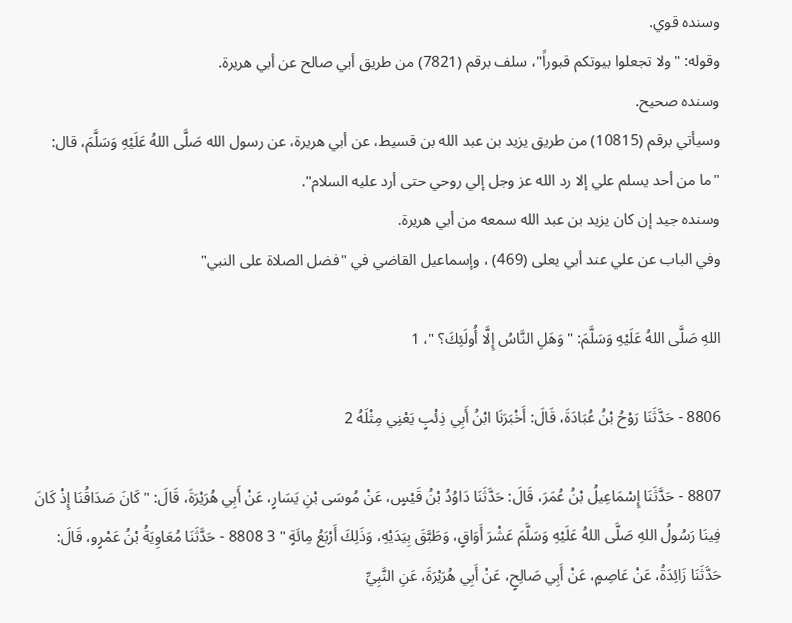وسنده قوي.
وقوله: "ولا تجعلوا بيوتكم قبوراً"، سلف برقم (7821) من طريق أبي صالح عن أبي هريرة.
وسنده صحيح.
وسيأتي برقم (10815) من طريق يزيد بن عبد الله بن قسيط، عن أبي هريرة، عن رسول الله صَلَّى اللهُ عَلَيْهِ وَسَلَّمَ، قال: "ما من أحد يسلم علي إلا رد الله عز وجل إلي روحي حتى أرد عليه السلام".
وسنده جيد إن كان يزيد بن عبد الله سمعه من أبي هريرة.
وفي الباب عن علي عند أبي يعلى (469) ، وإسماعيل القاضي في "فضل الصلاة على النبي"

اللهِ صَلَّى اللهُ عَلَيْهِ وَسَلَّمَ: " وَهَلِ النَّاسُ إِلَّا أُولَئِكَ؟ "، 1

8806 - حَدَّثَنَا رَوْحُ بْنُ عُبَادَةَ، قَالَ: أَخْبَرَنَا ابْنُ أَبِي ذِئْبٍ يَعْنِي مِثْلَهُ 2

8807 - حَدَّثَنَا إِسْمَاعِيلُ بْنُ عُمَرَ، قَالَ: حَدَّثَنَا دَاوُدُ بْنُ قَيْسٍ، عَنْ مُوسَى بْنِ يَسَارٍ، عَنْ أَبِي هُرَيْرَةَ، قَالَ: " كَانَ صَدَاقُنَا إِذْ كَانَ فِينَا رَسُولُ اللهِ صَلَّى اللهُ عَلَيْهِ وَسَلَّمَ عَشْرَ أَوَاقٍ، وَطَبَّقَ بِيَدَيْهِ، وَذَلِكَ أَرْبَعُ مِائَةٍ " 3 8808 - حَدَّثَنَا مُعَاوِيَةُ بْنُ عَمْرٍو، قَالَ: حَدَّثَنَا زَائِدَةُ، عَنْ عَاصِمٍ، عَنْ أَبِي صَالِحٍ، عَنْ أَبِي هُرَيْرَةَ، عَنِ النَّبِيِّ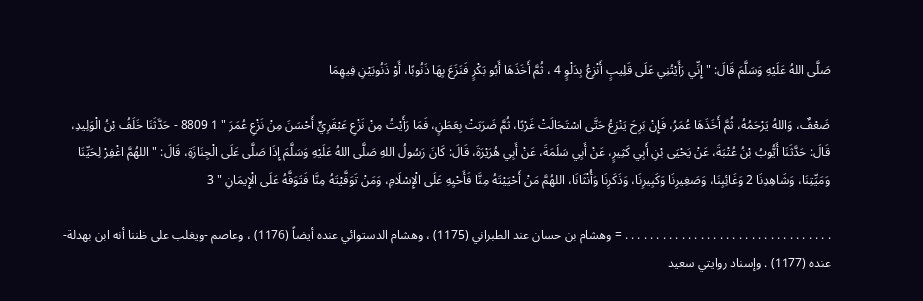صَلَّى اللهُ عَلَيْهِ وَسَلَّمَ قَالَ: " إِنِّي رَأَيْتُنِي عَلَى قَلِيبٍ أَنْزِعُ بِدَلْوٍ 4 ، ثُمَّ أَخَذَهَا أَبُو بَكْرٍ فَنَزَعَ بِهَا ذَنُوبًا، أَوْ ذَنُوبَيْنِ فِيهِمَا

ضَعْفٌ، وَاللهُ يَرْحَمُهُ، ثُمَّ أَخَذَهَا عُمَرُ، فَإِنْ بَرِحَ يَنْزِعُ حَتَّى اسْتَحَالَتْ غَرْبًا، ثُمَّ ضَرَبَتْ بِعَطَنٍ، فَمَا رَأَيْتُ مِنْ نَزْعِ عَبْقَرِيٍّ أَحْسَنَ مِنْ نَزْعِ عُمَرَ " 1 8809 - حَدَّثَنَا خَلَفُ بْنُ الْوَلِيدِ، قَالَ: حَدَّثَنَا أَيُّوبُ بْنُ عُتْبَةَ، عَنْ يَحْيَى بْنِ أَبِي كَثِيرٍ، عَنْ أَبِي سَلَمَةَ، عَنْ أَبِي هُرَيْرَةَ، قَالَ: كَانَ رَسُولُ اللهِ صَلَّى اللهُ عَلَيْهِ وَسَلَّمَ إِذَا صَلَّى عَلَى الْجِنَازَةِ، قَالَ: " اللهُمَّ اغْفِرْ لِحَيِّنَا وَمَيِّتِنَا، وَشَاهِدِنَا 2 وَغَائِبِنَا، وَصَغِيرِنَا وَكَبِيرِنَا، وَذَكَرِنَا وَأُنْثَانَا، اللهُمَّ مَنْ أَحْيَيْتَهُ مِنَّا فَأَحْيِهِ عَلَى الْإِسْلَامِ، وَمَنْ تَوَفَّيْتَهُ مِنَّا فَتَوَفَّهُ عَلَى الْإِيمَانِ " 3

. . . . . . . . . . . . . . . . . . . . . . . . . . . . . . . . . = وهشام بن حسان عند الطبراني (1175) ، وهشام الدستوائي عنده أيضاً (1176) ، وعاصم -ويغلب على ظننا أنه ابن بهدلة- عنده (1177) . وإسناد روايتي سعيد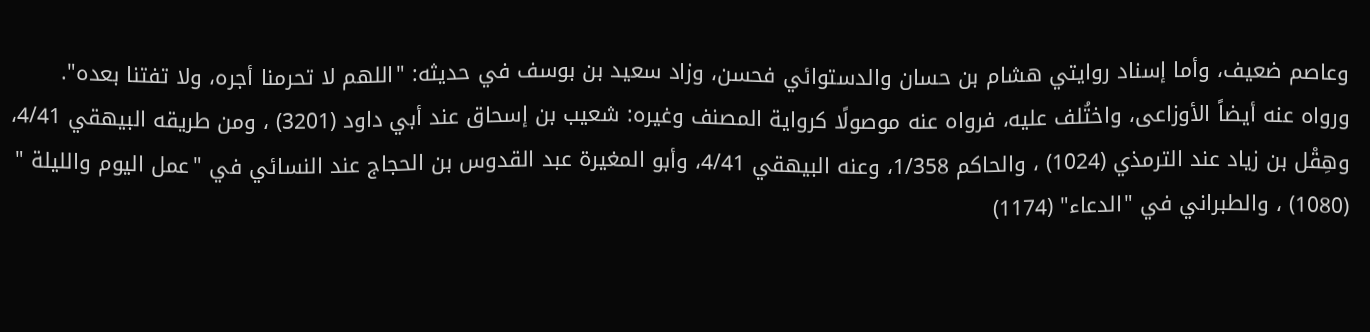وعاصم ضعيف، وأما إسناد روايتي هشام بن حسان والدستوائي فحسن، وزاد سعيد بن بوسف في حديثه: "اللهم لا تحرمنا أجره، ولا تفتنا بعده".
ورواه عنه أيضاً الأوزاعى، واختُلف عليه، فرواه عنه موصولًا كرواية المصنف وغيره: شعيب بن إسحاق عند أبي داود (3201) ، ومن طريقه البيهقي 4/41، وهِقْل بن زياد عند الترمذي (1024) ، والحاكم 1/358، وعنه البيهقي 4/41، وأبو المغيرة عبد القدوس بن الحجاج عند النسائي في "عمل اليوم والليلة " (1080) ، والطبراني في "الدعاء" (1174)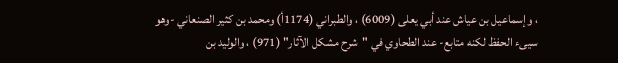، وإسماعيل بن عياش عند أبي يعلى (6009) ، والطبراني (1174أ) ومحمد بن كثير الصنعاني -وهو سيىء الحفظ لكنه متابع- عند الطحاوي في "شرح مشكل الآثار" (971) ، والوليد بن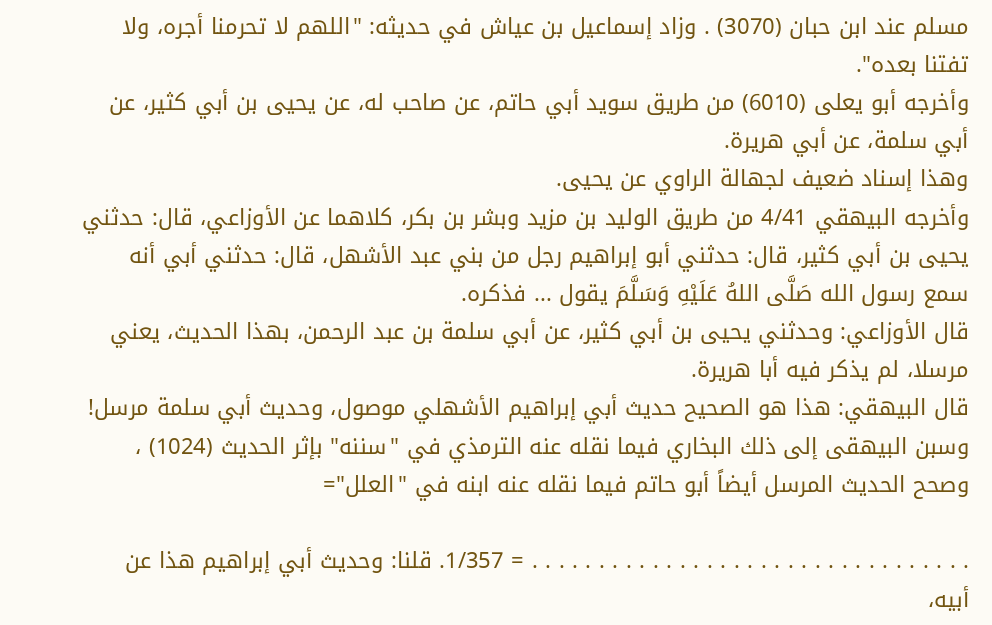مسلم عند ابن حبان (3070) . وزاد إسماعيل بن عياش في حديثه: "اللهم لا تحرمنا أجره، ولا تفتنا بعده".
وأخرجه أبو يعلى (6010) من طريق سويد أبي حاتم، عن صاحب له، عن يحيى بن أبي كثير، عن أبي سلمة، عن أبي هريرة.
وهذا إسناد ضعيف لجهالة الراوي عن يحيى.
وأخرجه البيهقي 4/41 من طريق الوليد بن مزيد وبشر بن بكر، كلاهما عن الأوزاعي، قال: حدثني يحيى بن أبي كثير، قال: حدثني أبو إبراهيم رجل من بني عبد الأشهل، قال: حدثني أبي أنه سمع رسول الله صَلَّى اللهُ عَلَيْهِ وَسَلَّمَ يقول ... فذكره.
قال الأوزاعي: وحدثني يحيى بن أبي كثير، عن أبي سلمة بن عبد الرحمن، بهذا الحديث، يعني مرسلا، لم يذكر فيه أبا هريرة.
قال البيهقي: هذا هو الصحيح حديث أبي إبراهيم الأشهلي موصول، وحديث أبي سلمة مرسل! وسبن البيهقى إلى ذلك البخاري فيما نقله عنه الترمذي في "سننه" بإثر الحديث (1024) ، وصحح الحديث المرسل أيضاً أبو حاتم فيما نقله عنه ابنه في "العلل"=

. . . . . . . . . . . . . . . . . . . . . . . . . . . . . . . . . = 1/357. قلنا: وحديث أبي إبراهيم هذا عن أبيه،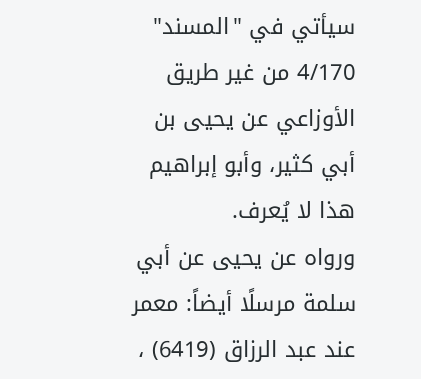سيأتي في "المسند" 4/170 من غير طريق الأوزاعي عن يحيى بن أبي كثير، وأبو إبراهيم هذا لا يُعرف.
ورواه عن يحيى عن أبي سلمة مرسلًا أيضاً: معمر عند عبد الرزاق (6419) ،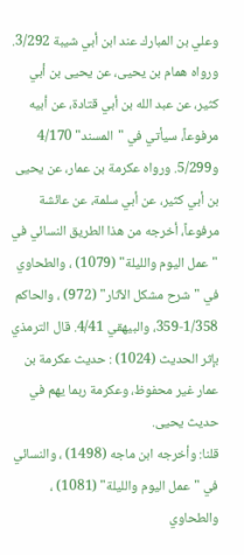وعلي بن المبارك عند ابن أبي شيبة 3/292. ورواه همام بن يحيى، عن يحيى بن أبي كثير، عن عبد الله بن أبي قتادة، عن أبيه مرفوعاً، سيأتي في "المسند" 4/170 و5/299. ورواه عكرمة بن عمار، عن يحيى بن أبي كثير، عن أبي سلمة، عن عائشة مرفوعاً، أخرجه من هذا الطريق النسائي في "عمل اليوم والليلة" (1079) ، والطحاوي في "شرح مشكل الآثار" (972) ، والحاكم 1/358-359، والبيهقي 4/41. قال الترمذي بإثر الحديث (1024) : حديث عكرمة بن عمار غير محفوظ، وعكرمة ربما يهم في حديث يحيى.
قلنا: وأخرجه ابن ماجه (1498) ، والنسائي في "عمل اليوم والليلة" (1081) ، والطحاوي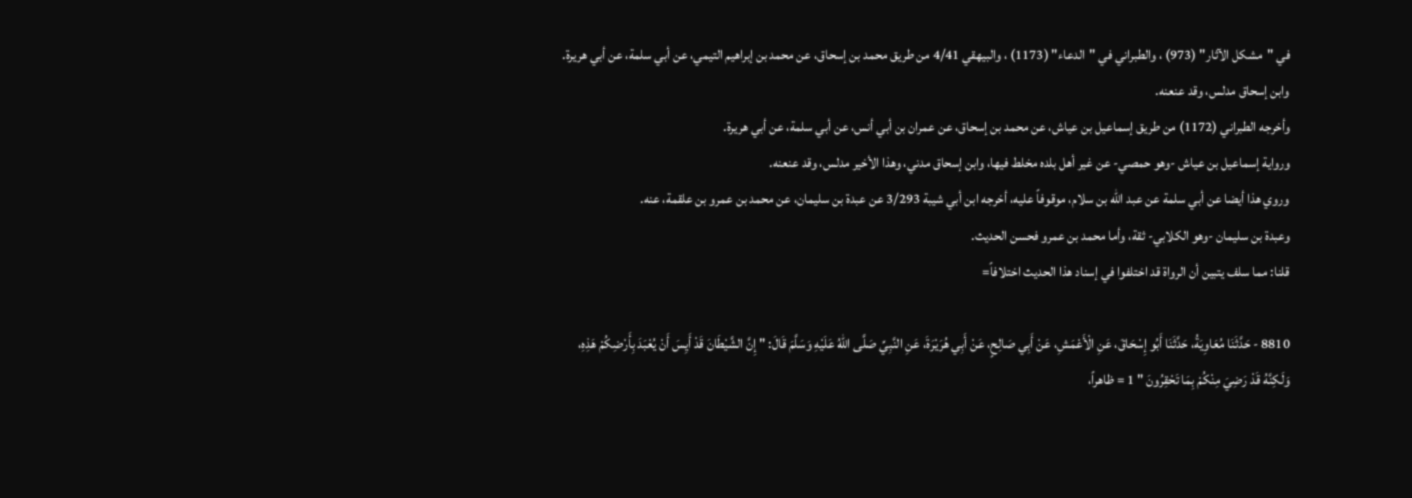في "مشكل الآثار" (973) ، والطبراني في "الدعاء" (1173) ، والبيهقي 4/41 من طريق محمد بن إسحاق، عن محمد بن إبراهيم التيمي، عن أبي سلمة، عن أبي هريرة.
وابن إسحاق مدلس، وقد عنعنه.
وأخرجه الطبراني (1172) من طريق إسماعيل بن عياش، عن محمد بن إسحاق، عن عمران بن أبي أنس، عن أبي سلمة، عن أبي هريرة.
ورواية إسماعيل بن عياش -وهو حمصي- عن غير أهل بلده مخلط فيها، وابن إسحاق مدني، وهذا الأخير مدلس، وقد عنعنه.
وروي هذا أيضا عن أبي سلمة عن عبد الله بن سلام، موقوفاً عليه، أخرجه ابن أبي شيبة 3/293 عن عبدة بن سليمان، عن محمد بن عمرو بن علقمة، عنه.
وعبدة بن سليمان -وهو الكلابي- ثقة، وأما محمد بن عمرو فحسن الحديث.
قلنا: مما سلف يتبين أن الرواة قد اختلفوا في إسناد هذا الحديث اختلافاً=

8810 - حَدَّثَنَا مُعَاوِيَةُ، حَدَّثَنَا أَبُو إِسْحَاقَ، عَنِ الْأَعْمَشِ، عَنْ أَبِي صَالِحٍ، عَنْ أَبِي هُرَيْرَةَ، عَنِ النَّبِيِّ صَلَّى اللهُ عَلَيْهِ وَسَلَّمَ قَالَ: " إِنَّ الشَّيْطَانَ قَدْ أَيِسَ أَنْ يُعْبَدَ بِأَرْضِكُمْ هَذِهِ، وَلَكِنَّهُ قَدْ رَضِيَ مِنْكُمْ بِمَا تَحْقِرُونَ " 1 = ظاهراً،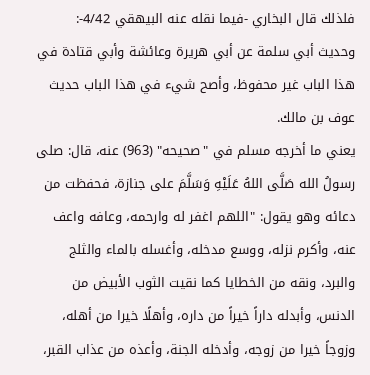فلذلك قال البخاري -فيما نقله عنه البيهقي 4/42-: وحديث أبي سلمة عن أبي هريرة وعائشة وأبي قتادة في هذا الباب غير محفوظ، وأصح شيء في هذا الباب حديث عوف بن مالك.
يعني ما أخرجه مسلم في "صحيحه" (963) عنه، قال: صلى رسولُ الله صَلَّى اللهُ عَلَيْهِ وَسَلَّمَ على جنازة، فحفظت من دعائه وهو يقول: "اللهم اغفر له وارحمه، وعافه واعف عنه، وأكرم نزله، ووسع مدخله، وأغسله بالماء والثلج والبرد، ونقه من الخطايا كما نقيت الثوب الأبيض من الدنس، وأبدله داراً خيراً من داره، وأهلًا خيرا من أهله، وزوجاً خيرا من زوجه، وأدخله الجنة، وأعذه من عذاب القبر،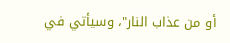أو من عذاب النار"، وسيأتي في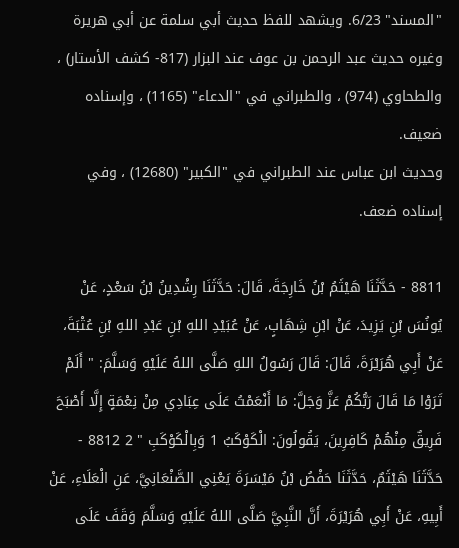"المسند" 6/23. ويشهد للفظ حديث أبي سلمة عن أبي هريرة وغيره حديث عبد الرحمن بن عوف عند البزار (817- كشف الأستار) ، والطحاوي (974) ، والطبراني في "الدعاء" (1165) ، وإسناده ضعيف.
وحديث ابن عباس عند الطبراني في "الكبير" (12680) ، وفي إسناده ضعف.

8811 - حَدَّثَنَا هَيْثَمُ بْنُ خَارِجَةَ، قَالَ: حَدَّثَنَا رِشْدِينُ بْنُ سَعْدٍ، عَنْ يُونُسَ بْنِ يَزِيدَ، عَنْ ابْنِ شِهَابٍ، عَنْ عُبَيْدِ اللهِ بْنِ عَبْدِ اللهِ بْنِ عُتْبَةَ، عَنْ أَبِي هُرَيْرَةَ، قَالَ: قَالَ رَسُولُ اللهِ صَلَّى اللهُ عَلَيْهِ وَسَلَّمَ: " أَلَمْ تَرَوْا مَا قَالَ رَبُّكُمْ عَزَّ وَجَلَّ: مَا أَنْعَمْتُ عَلَى عِبَادِي مِنْ نِعْمَةٍ إِلَّا أَصْبَحَ فَرِيقٌ مِنْهُمْ كَافِرِينَ، يَقُولُونَ: الْكَوْكَبُ 1 وَبِالْكَوْكَبِ " 2 8812 - حَدَّثَنَا هَيْثَمٌ، حَدَّثَنَا حَفْصُ بْنُ مَيْسَرَةَ يَعْنِي الصَّنْعَانِيَّ، عَنِ الْعَلَاءِ، عَنْ أَبِيهِ، عَنْ أَبِي هُرَيْرَةَ، أَنَّ النَّبِيَّ صَلَّى اللهُ عَلَيْهِ وَسَلَّمَ وَقَفَ عَلَى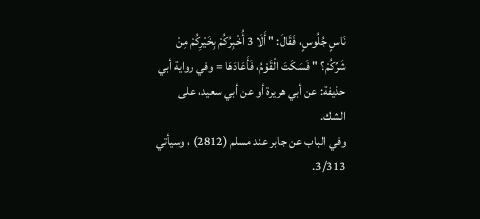نَاسٍ جُلُوسٍ، فَقَالَ: " أَلَا 3 أُخْبِرُكُمْ بِخَيْرِكُمْ مِنْ شَرِّكُمْ؟ " فَسَكَتَ الْقَوْمُ، فَأَعَادَهَا = وفي رواية أبي حذيفة: عن أبي هريرة أو عن أبي سعيد، على الشك.
وفي الباب عن جابر عند مسلم (2812) ، وسيأتي 3/313.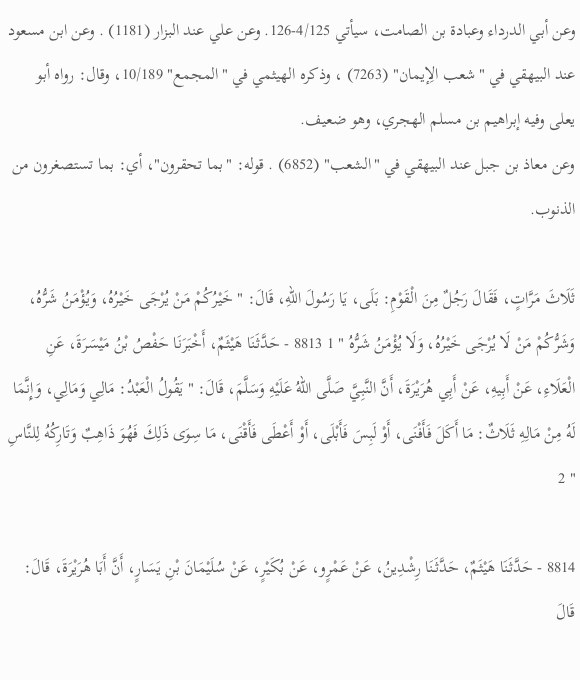وعن أبي الدرداء وعبادة بن الصامت، سيأتي 4/125-126. وعن علي عند البزار (1181) . وعن ابن مسعود عند البيهقي في "شعب الِإيمان" (7263) ، وذكره الهيثمي في "المجمع" 10/189، وقال: رواه أبو يعلى وفيه إبراهيم بن مسلم الهجري، وهو ضعيف.
وعن معاذ بن جبل عند البيهقي في "الشعب" (6852) . قوله: "بما تحقرون"، أي: بما تستصغرون من الذنوب.

ثَلَاثَ مَرَّاتٍ، فَقَالَ رَجُلٌ مِنَ الْقَوْمِ: بَلَى، يَا رَسُولَ اللهِ، قَالَ: " خَيْرُكُمْ مَنْ يُرْجَى خَيْرُهُ، وَيُؤْمَنُ شَرُّهُ، وَشَرُّكُمْ مَنْ لَا يُرْجَى خَيْرُهُ، وَلَا يُؤْمَنُ شَرُّهُ " 1 8813 - حَدَّثَنَا هَيْثَمٌ، أَخْبَرَنَا حَفْصُ بْنُ مَيْسَرَةَ، عَنِ الْعَلَاءِ، عَنْ أَبِيهِ، عَنْ أَبِي هُرَيْرَةَ، أَنَّ النَّبِيَّ صَلَّى اللهُ عَلَيْهِ وَسَلَّمَ، قَالَ: " يَقُولُ الْعَبْدُ: مَالِي وَمَالِي، وَإِنَّمَا لَهُ مِنْ مَالِهِ ثَلَاثٌ: مَا أَكَلَ فَأَفْنَى، أَوْ لَبِسَ فَأَبْلَى، أَوْ أَعْطَى فَأَقْنَى، مَا سِوَى ذَلِكَ فَهُوَ ذَاهِبٌ وَتَارِكُهُ لِلنَّاسِ " 2

8814 - حَدَّثَنَا هَيْثَمٌ، حَدَّثَنَا رِشْدِينُ، عَنْ عَمْرٍو، عَنْ بُكَيْرٍ، عَنْ سُلَيْمَانَ بْنِ يَسَارٍ، أَنَّ أَبَا هُرَيْرَةَ، قَالَ: قَالَ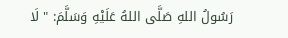رَسُولُ اللهِ صَلَّى اللهُ عَلَيْهِ وَسَلَّمَ: " لَا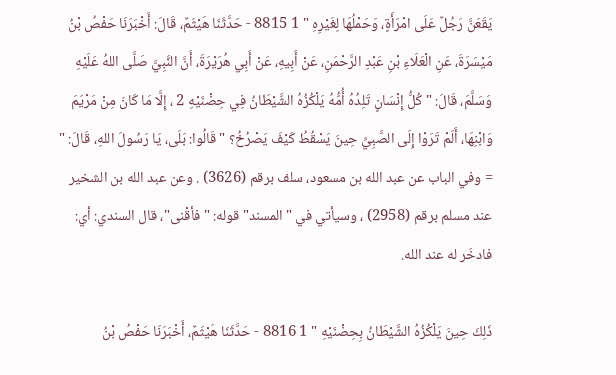يَقَعَنَّ رَجُلٌ عَلَى امْرَأَةٍ، وَحَمْلُهَا لِغَيْرِهِ " 1 8815 - حَدَّثَنَا هَيْثَمٌ، قَالَ: أَخْبَرَنَا حَفْصُ بْنُ مَيْسَرَةَ، عَنِ الْعَلَاءِ بْنِ عَبْدِ الرَّحْمَنِ، عَنْ أَبِيهِ، عَنْ أَبِي هُرَيْرَةَ، أَنَّ النَّبِيَّ صَلَّى اللهُ عَلَيْهِ وَسَلَّمَ، قَالَ: " كُلُّ إِنْسَانٍ تَلِدُهُ أُمُّهُ يَلْكُزُهُ الشَّيْطَانُ فِي حِضْنَيْهِ 2 ، إِلَّا مَا كَانَ مِنْ مَرْيَمَ وَابْنِهَا، أَلَمْ تَرَوْا إِلَى الصَّبِيِّ حِينَ يَسْقُطُ كَيْفَ يَصْرُخُ؟ " قَالُوا: بَلَى، يَا رَسُولَ اللهِ، قَالَ: " = وفي الباب عن عبد الله بن مسعود، سلف برقم (3626) . وعن عبد الله بن الشخير عند مسلم برقم (2958) ، وسيأتي في "المسند" قوله: "فأقْنى"، قال السندي: أي: فادخَر له عند الله.

ذَلِكَ حِينَ يَلْكُزُهُ الشَّيْطَانُ بِحِضْنَيْهِ " 1 8816 - حَدَّثَنَا هَيْثَمٌ، أَخْبَرَنَا حَفْصُ بْنُ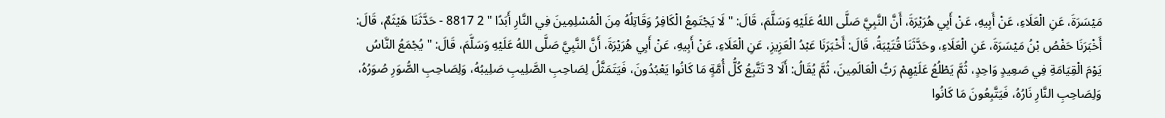مَيْسَرَةَ، عَنِ الْعَلَاءِ، عَنْ أَبِيهِ، عَنْ أَبِي هُرَيْرَةَ، أَنَّ النَّبِيَّ صَلَّى اللهُ عَلَيْهِ وَسَلَّمَ، قَالَ: " لَا يَجْتَمِعُ الْكَافِرُ وَقَاتِلُهُ مِنَ الْمُسْلِمِينَ فِي النَّارِ أَبَدًا " 2 8817 - حَدَّثَنَا هَيْثَمٌ، قَالَ: أَخْبَرَنَا حَفْصُ بْنُ مَيْسَرَةَ، عَنِ الْعَلَاءِ، وحَدَّثَنَا قُتَيْبَةُ، قَالَ: أَخْبَرَنَا عَبْدُ الْعَزِيزِ، عَنِ الْعَلَاءِ، عَنْ أَبِيهِ، عَنْ أَبِي هُرَيْرَةَ، أَنَّ النَّبِيَّ صَلَّى اللهُ عَلَيْهِ وَسَلَّمَ، قَالَ: " يُجْمَعُ النَّاسُ يَوْمَ الْقِيَامَةِ فِي صَعِيدٍ وَاحِدٍ، ثُمَّ يَطْلُعُ عَلَيْهِمْ رَبُّ الْعَالَمِينَ، ثُمَّ يُقَالُ: أَلَا 3 تَتَّبِعُ كُلُّ أُمَّةٍ مَا كَانُوا يَعْبُدُونَ، فَيَتَمَثَّلُ لِصَاحِبِ الصَّلِيبِ صَلِيبُهُ، وَلِصَاحِبِ الصُّوَرِ صُوَرُهُ، وَلِصَاحِبِ النَّارِ نَارُهُ، فَيَتَّبِعُونَ مَا كَانُوا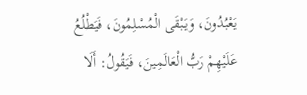يَعْبُدُونَ، وَيَبْقَى الْمُسْلِمُونَ، فَيَطْلُعُ عَلَيْهِمْ رَبُّ الْعَالَمِينَ، فَيَقُولُ: أَلَا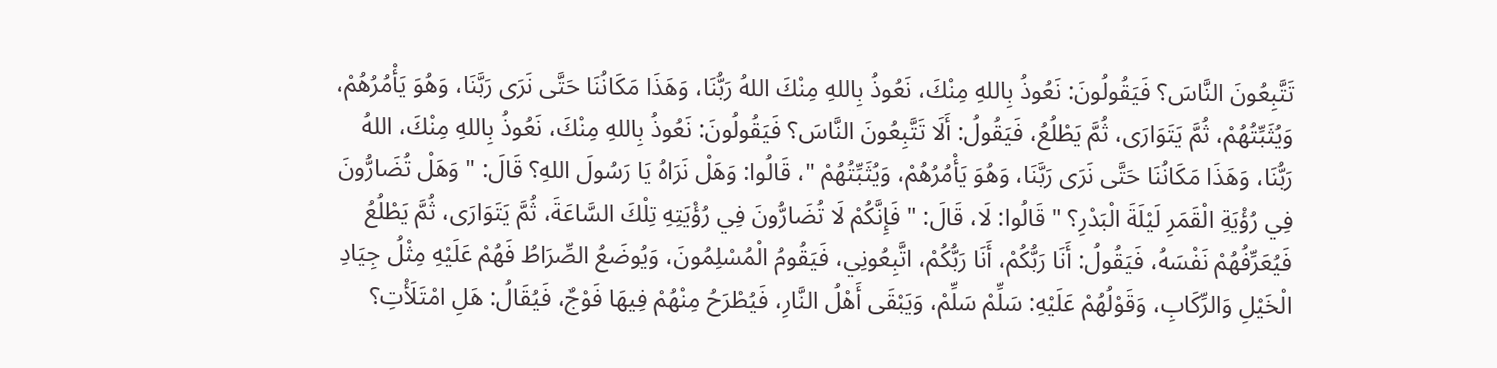تَتَّبِعُونَ النَّاسَ؟ فَيَقُولُونَ: نَعُوذُ بِاللهِ مِنْكَ، نَعُوذُ بِاللهِ مِنْكَ اللهُ رَبُّنَا، وَهَذَا مَكَانُنَا حَتَّى نَرَى رَبَّنَا، وَهُوَ يَأْمُرُهُمْ، وَيُثَبِّتُهُمْ، ثُمَّ يَتَوَارَى، ثُمَّ يَطْلُعُ، فَيَقُولُ: أَلَا تَتَّبِعُونَ النَّاسَ؟ فَيَقُولُونَ: نَعُوذُ بِاللهِ مِنْكَ، نَعُوذُ بِاللهِ مِنْكَ، اللهُ رَبُّنَا، وَهَذَا مَكَانُنَا حَتَّى نَرَى رَبَّنَا، وَهُوَ يَأْمُرُهُمْ، وَيُثَبِّتُهُمْ "، قَالُوا: وَهَلْ نَرَاهُ يَا رَسُولَ اللهِ؟ قَالَ: " وَهَلْ تُضَارُّونَ فِي رُؤْيَةِ الْقَمَرِ لَيْلَةَ الْبَدْرِ؟ " قَالُوا: لَا، قَالَ: " فَإِنَّكُمْ لَا تُضَارُّونَ فِي رُؤْيَتِهِ تِلْكَ السَّاعَةَ، ثُمَّ يَتَوَارَى، ثُمَّ يَطْلُعُ فَيُعَرِّفُهُمْ نَفْسَهُ، فَيَقُولُ: أَنَا رَبُّكُمْ، أَنَا رَبُّكُمْ، اتَّبِعُونِي، فَيَقُومُ الْمُسْلِمُونَ، وَيُوضَعُ الصِّرَاطُ فَهُمْ عَلَيْهِ مِثْلُ جِيَادِ الْخَيْلِ وَالرِّكَابِ، وَقَوْلُهُمْ عَلَيْهِ: سَلِّمْ سَلِّمْ، وَيَبْقَى أَهْلُ النَّارِ، فَيُطْرَحُ مِنْهُمْ فِيهَا فَوْجٌ، فَيُقَالُ: هَلِ امْتَلَأْتِ؟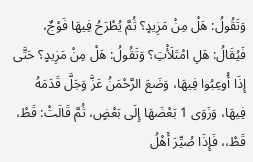وَتَقُولُ: هَلْ مِنْ مَزِيدٍ؟ ثُمَّ يُطْرَحُ فِيهَا فَوْجٌ، فَيُقَالُ: هَلِ امْتَلَأْتِ؟ وَتَقُولُ: هَلْ مِنْ مَزِيدٍ؟ حَتَّى إِذَا أُوعِبُوا فِيهَا، وَضَعَ الرَّحْمَنُ عَزَّ وَجَلَّ قَدَمَهُ فِيهَا، وَزَوَى 1 بَعْضَهَا إِلَى بَعْضٍ، ثُمَّ قَالَتْ: قَطْ، قَطْ،، فَإِذَا صُيِّرَ أَهْلُ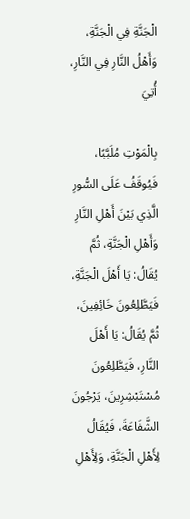الْجَنَّةِ فِي الْجَنَّةِ، وَأَهْلُ النَّارِ فِي النَّارِ، أُتِيَ

بِالْمَوْتِ مُلَبَّبًا، فَيُوقَفُ عَلَى السُّورِ الَّذِي بَيْنَ أَهْلِ النَّارِ وَأَهْلِ الْجَنَّةِ، ثُمَّ يُقَالُ: يَا أَهْلَ الْجَنَّةِ، فَيَطَّلِعُونَ خَائِفِينَ، ثُمَّ يُقَالُ: يَا أَهْلَ النَّارِ، فَيَطَّلِعُونَ مُسْتَبْشِرِينَ، يَرْجُونَ الشَّفَاعَةَ، فَيُقَالُ لِأَهْلِ الْجَنَّةِ، وَلِأَهْلِ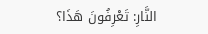النَّارِ: تَعْرِفُونَ هَذَا؟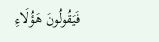فَيَقُولُونَ هَؤُلَاءِ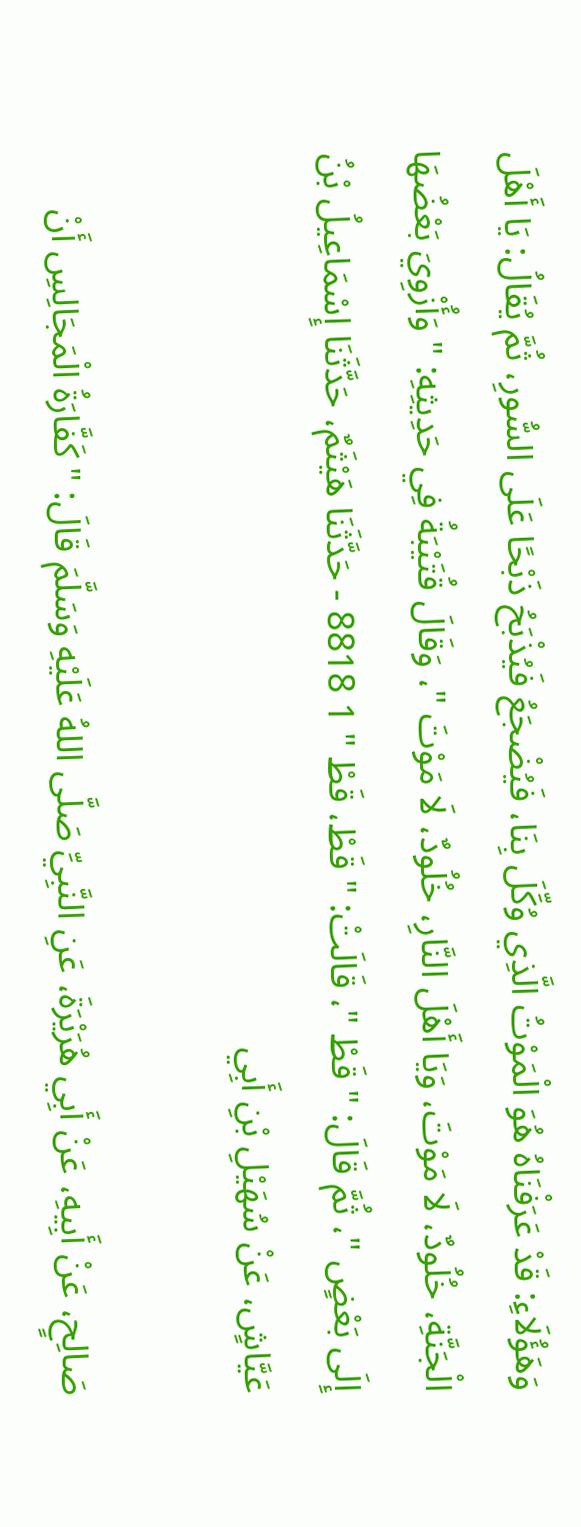وَهَؤُلَاءِ: قَدْ عَرَفْنَاهُ هُوَ الْمَوْتُ الَّذِي وُكِّلَ بِنَا، فَيُضْجَعُ فَيُذْبَحُ ذَبْحًا عَلَى السُّورِ، ثُمَّ يُقَالُ: يَا أَهْلَ الْجَنَّةِ، خُلُودٌ، لَا مَوْتَ، وَيَا أَهْلَ النَّارِ، خُلُودٌ، لَا مَوْتَ "، وَقَالَ قُتَيْبَةُ فِي حَدِيثِهِ: " وَأُزْوِيَ بَعْضُهَا إِلَى بَعْضٍ "، ثُمَّ قَالَ: " قَطْ "، قَالَتْ: " قَطْ، قَطْ " 1 8818 - حَدَّثَنَا هَيْثَمٌ، حَدَّثَنَا إِسْمَاعِيلُ بْنُ عَيَّاشٍ، عَنْ سُهَيْلِ بْنِ أَبِي

صَالِحٍ، عَنْ أَبِيهِ، عَنْ أَبِي هُرَيْرَةَ، عَنِ النَّبِيِّ صَلَّى اللهُ عَلَيْهِ وَسَلَّمَ قَالَ: " كَفَّارَةُ الْمَجَالِسِ أَنْ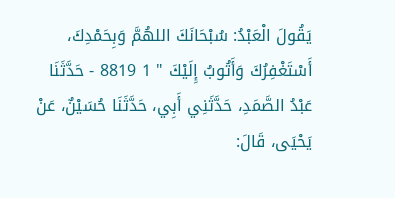يَقُولَ الْعَبْدُ: سُبْحَانَكَ اللهُمَّ وَبِحَمْدِكَ، أَسْتَغْفِرُكَ وَأَتُوبُ إِلَيْكَ " 1 8819 - حَدَّثَنَا عَبْدُ الصَّمَدِ، حَدَّثَنِي أَبِي، حَدَّثَنَا حُسَيْنٌ، عَنْ يَحْيَى، قَالَ: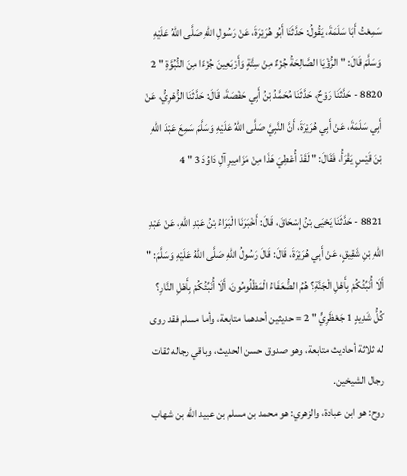سَمِعْتُ أَبَا سَلَمَةَ، يَقُولُ: حَدَّثَنَا أَبُو هُرَيْرَةَ، عَنْ رَسُولِ اللهِ صَلَّى اللهُ عَلَيْهِ وَسَلَّمَ قَالَ: " الرُّؤْيَا الصَّالِحَةُ جُزْءٌ مِنْ سِتَّةٍ وَأَرْبَعِينَ جُزْءًا مِنَ النُّبُوَّةِ " 2 8820 - حَدَّثَنَا رَوْحٌ، حَدَّثَنَا مُحَمَّدُ بْنُ أَبِي حَفْصَةَ، قَالَ: حَدَّثَنَا الزُّهْرِيُّ، عَنْ أَبِي سَلَمَةَ، عَنْ أَبِي هُرَيْرَةَ، أَنَّ النَّبِيَّ صَلَّى اللهُ عَلَيْهِ وَسَلَّمَ سَمِعَ عَبْدَ اللهِ بْنَ قَيْسٍ يَقْرَأُ، فَقَالَ: " لَقَدْ أُعْطِيَ هَذَا مِنْ مَزَامِيرِ آلِ دَاوُدَ 3 " 4

8821 - حَدَّثَنَا يَحْيَى بْنُ إِسْحَاقَ، قَالَ: أَخْبَرَنَا الْبَرَاءُ بْنُ عَبْدِ اللهِ، عَنْ عَبْدِ اللهِ بْنِ شَقِيقٍ، عَنْ أَبِي هُرَيْرَةَ، قَالَ: قَالَ رَسُولُ اللهِ صَلَّى اللهُ عَلَيْهِ وَسَلَّمَ: " أَلَا أُنَبِّئُكُمْ بِأَهْلِ الْجَنَّةِ؟ هُمُ الضُّعَفَاءُ الْمَظْلُومُونَ، أَلَا أُنَبِّئُكُمْ بِأَهْلِ النَّارِ؟ كُلُّ شَدِيدٍ 1 جَعْظَرِيٍّ " 2 = حديثين أحدهما متابعة، وأما مسلم فقد روى له ثلاثة أحاديث متابعة، وهو صدوق حسن الحديث، وباقي رجاله ثقات رجال الشيخين.
روح: هو ابن عبادة، والزهري: هو محمد بن مسلم بن عبيد الله بن شهاب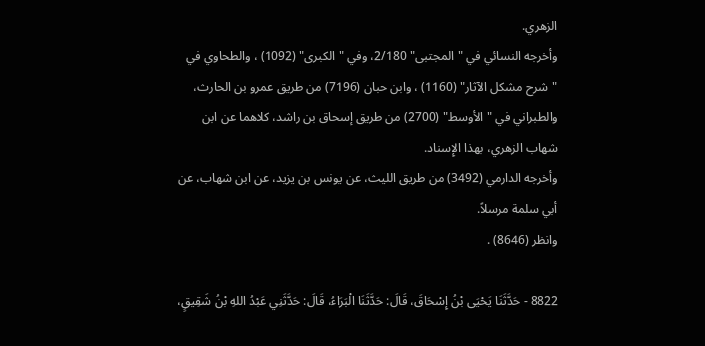الزهري.
وأخرجه النسائي في "المجتبى" 2/180، وفي "الكبرى" (1092) ، والطحاوي في "شرح مشكل الآثار" (1160) ، وابن حبان (7196) من طريق عمرو بن الحارث، والطبراني في "الأوسط" (2700) من طريق إسحاق بن راشد، كلاهما عن ابن شهاب الزهري، بهذا الإِسناد.
وأخرجه الدارمي (3492) من طريق الليث، عن يونس بن يزيد، عن ابن شهاب، عن أبي سلمة مرسلاً.
وانظر (8646) .

8822 - حَدَّثَنَا يَحْيَى بْنُ إِسْحَاقَ، قَالَ: حَدَّثَنَا الْبَرَاءُ، قَالَ: حَدَّثَنِي عَبْدُ اللهِ بْنُ شَقِيقٍ،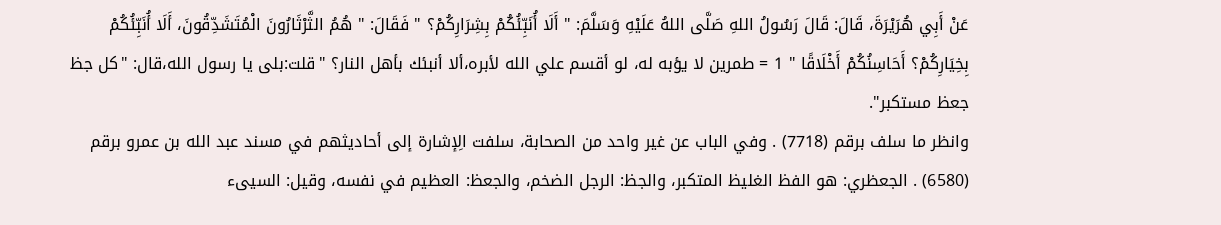عَنْ أَبِي هُرَيْرَةَ، قَالَ: قَالَ رَسُولُ اللهِ صَلَّى اللهُ عَلَيْهِ وَسَلَّمَ: " أَلَا أُنَبِّئُكُمْ بِشِرَارِكُمْ؟ " فَقَالَ: " هُمُ الثَّرْثَارُونَ الْمُتَشَدِّقُونَ، أَلَا أُنَبِّئُكُمْ بِخِيَارِكُمْ؟ أَحَاسِنُكُمْ أَخْلَاقًا " 1 = طمرين لا يؤبه له، لو أقسم علي الله لأبره،ألا أنبئك بأهل النار؟ "قلت:بلى يا رسول الله،قال: "كل جظ جعظ مستكبر".
وانظر ما سلف برقم (7718) . وفي الباب عن غير واحد من الصحابة، سلفت الِإشارة إلى أحاديثهم في مسند عبد الله بن عمرو برقم (6580) . الجعظري: هو الفظ الغليظ المتكبر، والجظ: الرجل الضخم، والجعظ: العظيم في نفسه، وقيل: السيىء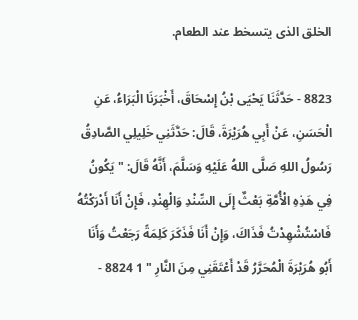الخلق الذى يتسخط عند الطعام.

8823 - حَدَّثَنَا يَحْيَى بْنُ إِسْحَاقَ، أَخْبَرَنَا الْبَرَاءُ، عَنِ الْحَسَنِ، عَنْ أَبِي هُرَيْرَةَ، قَالَ: حَدَّثَنِي خَلِيلِي الصَّادِقُ رَسُولُ اللهِ صَلَّى اللهُ عَلَيْهِ وَسَلَّمَ، أَنَّهُ قَالَ: " يَكُونُ فِي هَذِهِ الْأُمَّةِ بَعْثٌ إِلَى السِّنْدِ وَالْهِنْدِ، فَإِنْ أَنَا أَدْرَكْتُهُ فَاسْتُشْهِدْتُ فَذَاكَ، وَإِنْ أَنَا فَذَكَرَ كَلِمَةً رَجَعْتُ وَأَنَا أَبُو هُرَيْرَةَ الْمُحَرَّرُ قَدْ أَعْتَقَنِي مِنَ النَّارِ " 1 8824 -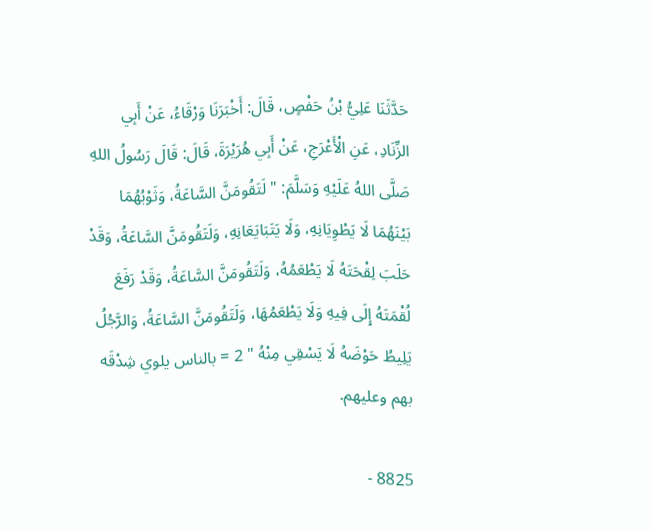حَدَّثَنَا عَلِيُّ بْنُ حَفْصٍ، قَالَ: أَخْبَرَنَا وَرْقَاءُ، عَنْ أَبِي الزِّنَادِ، عَنِ الْأَعْرَجِ، عَنْ أَبِي هُرَيْرَةَ، قَالَ: قَالَ رَسُولُ اللهِ صَلَّى اللهُ عَلَيْهِ وَسَلَّمَ: " لَتَقُومَنَّ السَّاعَةُ، وَثَوْبُهُمَا بَيْنَهُمَا لَا يَطْوِيَانِهِ، وَلَا يَتَبَايَعَانِهِ، وَلَتَقُومَنَّ السَّاعَةُ، وَقَدْ حَلَبَ لِقْحَتَهُ لَا يَطْعَمُهُ، وَلَتَقُومَنَّ السَّاعَةُ، وَقَدْ رَفَعَ لُقْمَتَهُ إِلَى فِيهِ وَلَا يَطْعَمُهَا، وَلَتَقُومَنَّ السَّاعَةُ، وَالرَّجُلُ يَلِيطُ حَوْضَهُ لَا يَسْقِي مِنْهُ " 2 = بالناس يلوي شِدْقَه بهم وعليهم.

8825 -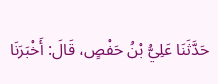حَدَّثَنَا عَلِيُّ بْنُ حَفْصٍ، قَالَ: أَخْبَرَنَا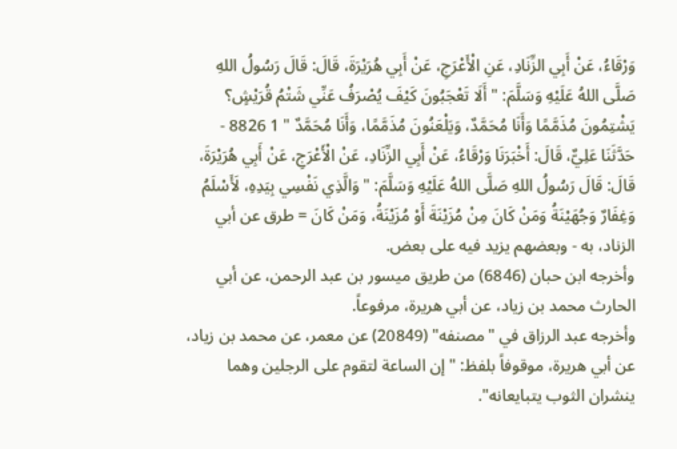وَرْقَاءُ، عَنْ أَبِي الزِّنَادِ، عَنِ الْأَعْرَجِ، عَنْ أَبِي هُرَيْرَةَ، قَالَ: قَالَ رَسُولُ اللهِ صَلَّى اللهُ عَلَيْهِ وَسَلَّمَ: " أَلَا تَعْجَبُونَ كَيْفَ يُصْرَفُ عَنِّي شَتْمُ قُرَيْشٍ؟ يَشْتِمُونَ مُذَمَّمًا وَأَنَا مُحَمَّدٌ، وَيَلْعَنُونَ مُذَمَّمًا، وَأَنَا مُحَمَّدٌ " 1 8826 - حَدَّثَنَا عَلِيٌّ، قَالَ: أَخْبَرَنَا وَرْقَاءُ، عَنْ أَبِي الزِّنَادِ، عَنْ الْأَعْرَجِ، عَنْ أَبِي هُرَيْرَةَ، قَالَ: قَالَ رَسُولُ اللهِ صَلَّى اللهُ عَلَيْهِ وَسَلَّمَ: " وَالَّذِي نَفْسِي بِيَدِهِ، لَأَسْلَمُ وَغِفَارٌ وَجُهَيْنَةُ وَمَنْ كَانَ مِنْ مُزَيْنَةَ أَوْ مُزَيْنَةُ، وَمَنْ كَانَ = طرق عن أبي الزناد، به - وبعضهم يزيد فيه على بعض.
وأخرجه ابن حبان (6846) من طريق ميسور بن عبد الرحمن، عن أبي الحارث محمد بن زياد، عن أبي هريرة، مرفوعاً.
وأخرجه عبد الرزاق في "مصنفه" (20849) عن معمر، عن محمد بن زياد، عن أبي هريرة، موقوفاً بلفظ: "إن الساعة لتقوم على الرجلين وهما ينشران الثوب يتبايعانه".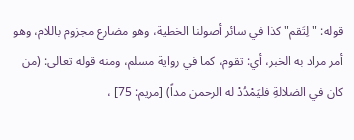قوله: "لِتَقم" كذا في سائر أصولنا الخطية، وهو مضارع مجزوم باللام، وهو أمر مراد به الخبر، أي: تقوم، كما في رواية مسلم، ومنه قوله تعالى: (من كان في الضلالةِ فليَمْدُدْ له الرحمن مداً) [مريم: 75] ،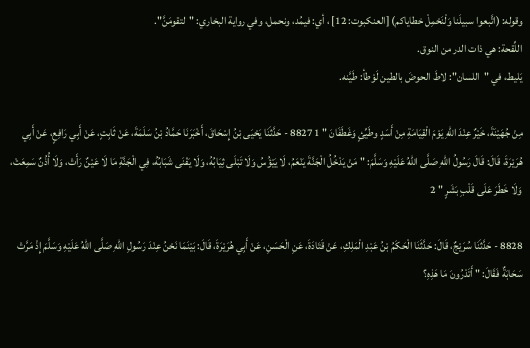وقوله: (اتَّبعوا سبيلَنا وَلْنَحْمِلْ خطاياكم) [العنكبوت: 12] ، أي: فيمُد، ونحمل، وفي رواية البخاري: "لتقومَنَّ".
اللِّقحة: هي ذات الدر من النوق.
يَليط، في "اللسان": لاطَ الحوضَ بالطين لَوْطأ: طَيَّنه.

مِنْ جُهَيْنَةَ، خَيْرٌ عِنْدَ اللهِ يَوْمَ الْقِيَامَةِ مِنْ أَسَدٍ وطَيِّئٍ وَغَطَفَانَ " 1 8827 - حَدَّثَنَا يَحْيَى بْنُ إِسْحَاقَ، أَخْبَرَنَا حَمَّادُ بْنُ سَلَمَةَ، عَنْ ثَابِتٍ، عَنْ أَبِي رَافِعٍ، عَنْ أَبِي هُرَيْرَةَ، قَالَ: قَالَ رَسُولُ اللهِ صَلَّى اللهُ عَلَيْهِ وَسَلَّمَ: " مَنْ يَدْخُلُ الْجَنَّةَ يَنْعَمُ، لَا يَيْؤُسُ وَلَا تَبْلَى ثِيَابُهُ، وَلَا يَفْنَى شَبَابُهُ، فِي الْجَنَّةِ مَا لَا عَيْنٌ رَأَتْ، وَلَا أُذُنٌ سَمِعَتْ، وَلَا خَطَرَ عَلَى قَلْبِ بَشَرٍ " 2

8828 - حَدَّثَنَا سُرَيْجٌ، قَالَ: حَدَّثَنَا الْحَكَمُ بْنُ عَبْدِ الْمَلِكِ، عَنْ قَتَادَةَ، عَنِ الْحَسَنِ، عَنْ أَبِي هُرَيْرَةَ، قَالَ: بَيْنَمَا نَحْنُ عِنْدَ رَسُولِ اللهِ صَلَّى اللهُ عَلَيْهِ وَسَلَّمَ إِذْ مَرَّتْ سَحَابَةٌ فَقَالَ: " أَتَدْرُونَ مَا هَذِهِ؟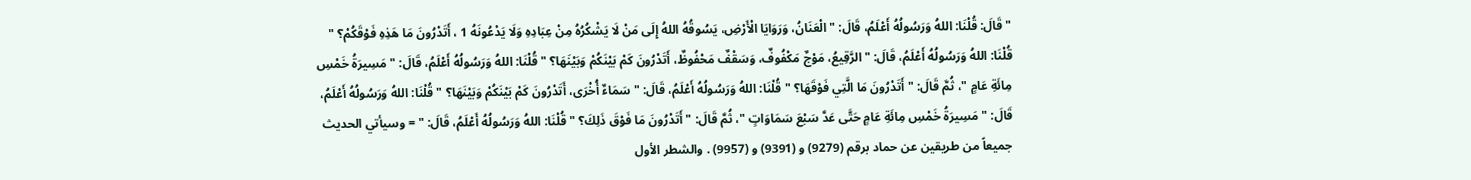" قَالَ: قُلْنَا: اللهُ وَرَسُولُهُ أَعْلَمُ، قَالَ: " الْعَنَانُ، وَرَوَايَا الْأَرْضِ، يَسُوقُهُ اللهُ إِلَى مَنْ لَا يَشْكُرُهُ مِنْ عِبَادِهِ وَلَا يَدْعُونَهُ 1 ، أَتَدْرُونَ مَا هَذِهِ فَوْقَكُمْ؟ " قُلْنَا: اللهُ وَرَسُولُهُ أَعْلَمُ، قَالَ: " الرَّقِيعُ، مَوْجٌ مَكْفُوفٌ، وَسَقْفٌ مَحْفُوظٌ، أَتَدْرُونَ كَمْ بَيْنَكُمْ وَبَيْنَهَا؟ " قُلْنَا: اللهُ وَرَسُولُهُ أَعْلَمُ، قَالَ: " مَسِيرَةُ خَمْسِ مِائَةِ عَامٍ "، ثُمَّ قَالَ: " أَتَدْرُونَ مَا الَّتِي فَوْقَهَا؟ " قُلْنَا: اللهُ وَرَسُولُهُ أَعْلَمُ، قَالَ: " سَمَاءٌ أُخْرَى، أَتَدْرُونَ كَمْ بَيْنَكُمْ وَبَيْنَهَا؟ " قُلْنَا: اللهُ وَرَسُولُهُ أَعْلَمُ، قَالَ: " مَسِيرَةُ خَمْسِ مِائَةِ عَامٍ حَتَّى عَدَّ سَبْعَ سَمَاوَاتٍ "، ثُمَّ قَالَ: " أَتَدْرُونَ مَا فَوْقَ ذَلِكَ؟ " قُلْنَا: اللهُ وَرَسُولُهُ أَعْلَمُ، قَالَ: " = وسيأتي الحديث جميعاً من طريقين عن حماد برقم (9279) و (9391) و (9957) . والشطر الأول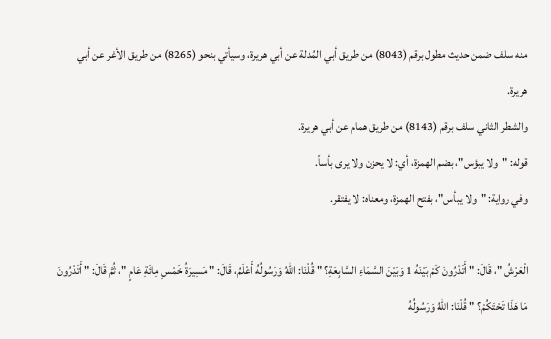منه سلف ضمن حديث مطول برقم (8043) من طريق أبي المُدلة عن أبي هريرة، وسيأتي بنحو (8265) من طريق الأغر عن أبي هريرة.
والشطر الثاني سلف برقم (8143) من طريق همام عن أبي هريرة.
قوله: "ولا يبؤس"، بضم الهمزة، أي: لا يحزن ولا يرى بأساً.
وفي رواية: "ولا يبأس"، بفتح الهمزة، ومعناه: لا يفتقر.

الْعَرْشُ "، قَالَ: " أَتَدْرُونَ كَمْ بَيْنَهُ 1 وَبَيْنَ السَّمَاءِ السَّابِعَةِ؟ " قُلْنَا: اللهُ وَرَسُولُهُ أَعْلَمُ، قَالَ: " مَسِيرَةُ خَمْسِ مِائَةِ عَامٍ "، ثُمَّ قَالَ: " أَتَدْرُونَ مَا هَذَا تَحْتَكُمْ؟ " قُلْنَا: اللهُ وَرَسُولُهُ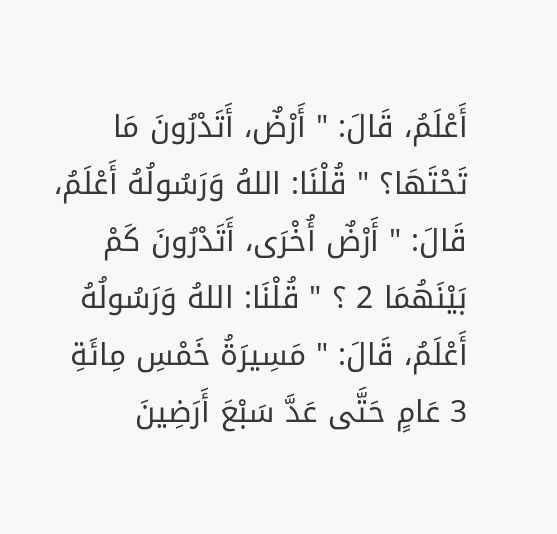أَعْلَمُ، قَالَ: " أَرْضٌ، أَتَدْرُونَ مَا تَحْتَهَا؟ " قُلْنَا: اللهُ وَرَسُولُهُ أَعْلَمُ، قَالَ: " أَرْضٌ أُخْرَى، أَتَدْرُونَ كَمْ بَيْنَهُمَا 2 ؟ " قُلْنَا: اللهُ وَرَسُولُهُ أَعْلَمُ، قَالَ: " مَسِيرَةُ خَمْسِ مِائَةِ 3 عَامٍ حَتَّى عَدَّ سَبْعَ أَرَضِينَ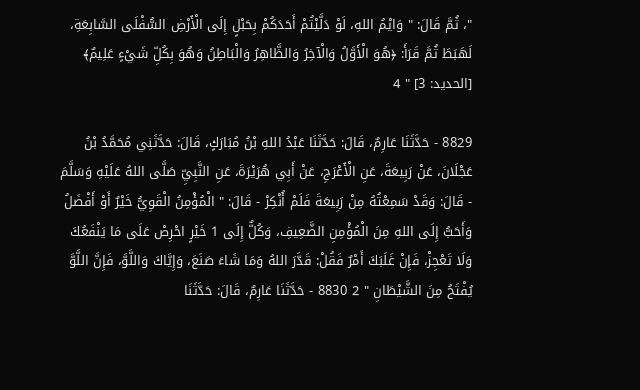"، ثُمَّ قَالَ: " وَايْمُ اللهِ، لَوْ دَلَّيْتُمْ أَحَدَكُمْ بِحَبْلٍ إِلَى الْأَرْضِ السُّفْلَى السَّابِعَةِ، لَهَبَطَ ثُمَّ قَرَأَ: ﴿هُوَ الْأَوَّلُ وَالْآخِرُ وَالظَّاهِرُ وَالْبَاطِنُ وَهُوَ بِكُلِّ شَيْءٍ عَلِيمٌ﴾ [الحديد: 3] " 4

8829 - حَدَّثَنَا عَارِمٌ، قَالَ: حَدَّثَنَا عَبْدُ اللهِ بْنُ مُبَارَكٍ، قَالَ: حَدَّثَنِي مُحَمَّدُ بْنُ عَجْلَانَ، عَنْ رَبِيعَةَ، عَنِ الْأَعْرَجِ، عَنْ أَبِي هُرَيْرَةَ، عَنِ النَّبِيِّ صَلَّى اللهُ عَلَيْهِ وَسَلَّمَ - قَالَ: وَقَدْ سَمِعْتُهُ مِنْ رَبِيعَةَ فَلَمْ أُنْكِرْ - قَالَ: " الْمُؤْمِنُ الْقَوِيُّ خَيْرٌ أَوْ أَفْضَلُ وَأَحَبُّ إِلَى اللهِ مِنَ الْمُؤْمِنِ الضَّعِيفِ، وَكُلٌّ إِلَى 1 خَيْرٍ احْرِصْ عَلَى مَا يَنْفَعُكَ وَلَا تَعْجِزْ، فَإِنْ غَلَبَكَ أَمْرٌ فَقُلْ: قَدَّرَ اللهُ وَمَا شَاءَ صَنَعَ، وَإِيَّاكَ وَاللَّوَّ، فَإِنَّ اللَّوَّ يُفْتَحُ مِنَ الشَّيْطَانِ " 2 8830 - حَدَّثَنَا عَارِمٌ، قَالَ: حَدَّثَنَا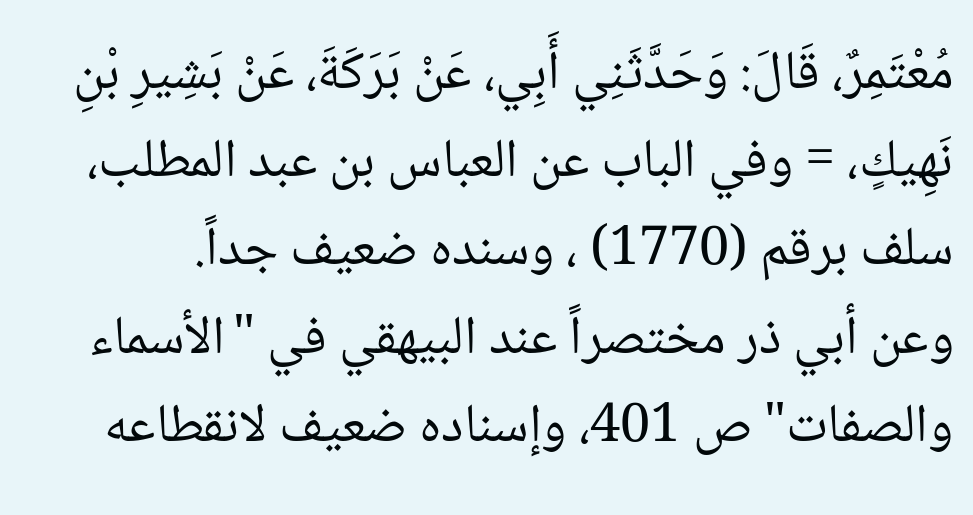مُعْتَمِرٌ، قَالَ: وَحَدَّثَنِي أَبِي، عَنْ بَرَكَةَ، عَنْ بَشِيرِ بْنِ نَهِيكٍ، = وفي الباب عن العباس بن عبد المطلب، سلف برقم (1770) ، وسنده ضعيف جداً.
وعن أبي ذر مختصراً عند البيهقي في "الأسماء والصفات" ص 401، وإسناده ضعيف لانقطاعه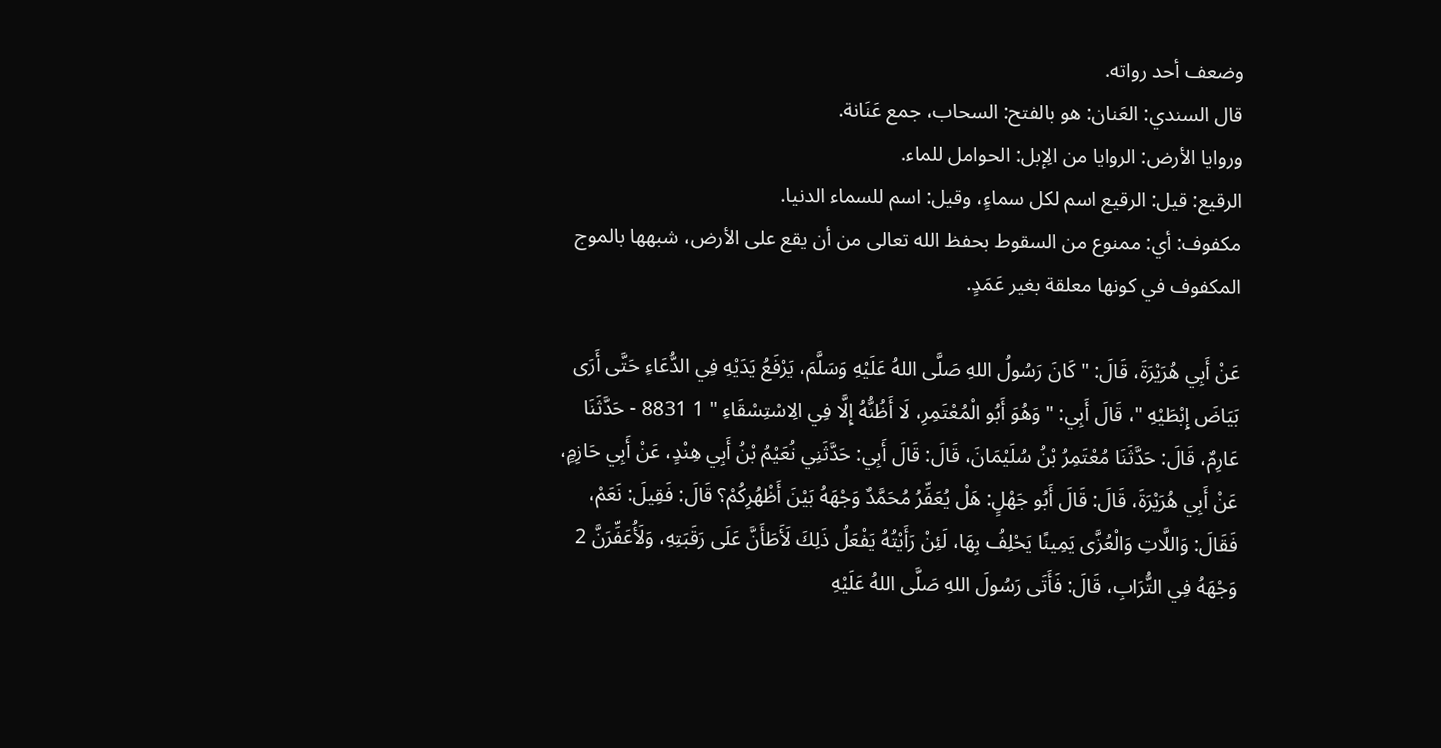وضعف أحد رواته.
قال السندي: العَنان: هو بالفتح: السحاب، جمع عَنَانة.
وروايا الأرض: الروايا من الِإبل: الحوامل للماء.
الرقيع: قيل: الرقيع اسم لكل سماءٍ، وقيل: اسم للسماء الدنيا.
مكفوف: أي: ممنوع من السقوط بحفظ الله تعالى من أن يقع على الأرض، شبهها بالموج المكفوف في كونها معلقة بغير عَمَدٍ.

عَنْ أَبِي هُرَيْرَةَ، قَالَ: " كَانَ رَسُولُ اللهِ صَلَّى اللهُ عَلَيْهِ وَسَلَّمَ، يَرْفَعُ يَدَيْهِ فِي الدُّعَاءِ حَتَّى أَرَى بَيَاضَ إِبْطَيْهِ "، قَالَ أَبِي: " وَهُوَ أَبُو الْمُعْتَمِرِ، لَا أَظُنُّهُ إِلَّا فِي الِاسْتِسْقَاءِ " 1 8831 - حَدَّثَنَا عَارِمٌ، قَالَ: حَدَّثَنَا مُعْتَمِرُ بْنُ سُلَيْمَانَ، قَالَ: قَالَ أَبِي: حَدَّثَنِي نُعَيْمُ بْنُ أَبِي هِنْدٍ، عَنْ أَبِي حَازِمٍ، عَنْ أَبِي هُرَيْرَةَ، قَالَ: قَالَ أَبُو جَهْلٍ: هَلْ يُعَفِّرُ مُحَمَّدٌ وَجْهَهُ بَيْنَ أَظْهُرِكُمْ؟ قَالَ: فَقِيلَ: نَعَمْ، فَقَالَ: وَاللَّاتِ وَالْعُزَّى يَمِينًا يَحْلِفُ بِهَا، لَئِنْ رَأَيْتُهُ يَفْعَلُ ذَلِكَ لَأَطَأَنَّ عَلَى رَقَبَتِهِ، وَلَأُعَفِّرَنَّ 2 وَجْهَهُ فِي التُّرَابِ، قَالَ: فَأَتَى رَسُولَ اللهِ صَلَّى اللهُ عَلَيْهِ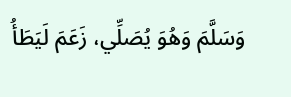وَسَلَّمَ وَهُوَ يُصَلِّي، زَعَمَ لَيَطَأُ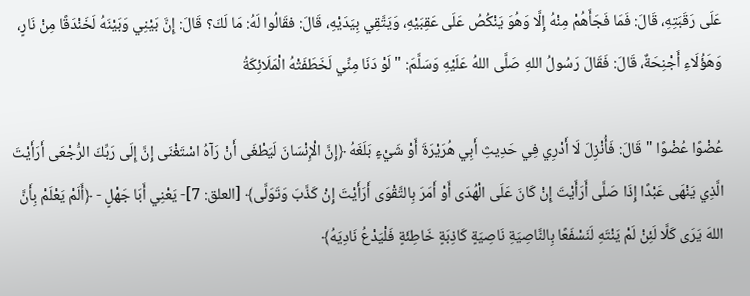عَلَى رَقَبَتِهِ، قَالَ: فَمَا فَجَأَهُمْ مِنْهُ إِلَّا وَهُوَ يَنْكُصُ عَلَى عَقِبَيْهِ، وَيَتَّقِي بِيَدَيْهِ، قَالَ: فقَالُوا لَهُ: مَا لَكَ؟ قَالَ: إِنَّ بَيْنِي وَبَيْنَهُ لَخَنْدَقًا مِنْ نَارٍ، وَهَؤُلَاءِ أَجْنِحَةٌ، قَالَ: فَقَالَ رَسُولُ اللهِ صَلَّى اللهُ عَلَيْهِ وَسَلَّمَ: " لَوْ دَنَا مِنِّي لَخَطَفَتْهُ الْمَلَائِكَةُ

عُضْوًا عُضْوًا " قَالَ: فَأُنْزِلَ لَا أَدْرِي فِي حَدِيثِ أَبِي هُرَيْرَةَ أَوْ شَيْءٍ بَلَغَهُ ﴿إِنَّ الْإِنْسَانَ لَيَطْغَى أَنْ رَآهُ اسْتَغْنَى إِنَّ إِلَى رَبِّكَ الرُّجْعَى أَرَأَيْتَ الَّذِي يَنْهَى عَبْدًا إِذَا صَلَّى أَرَأَيْتَ إِنْ كَانَ عَلَى الْهُدَى أَوْ أَمَرَ بِالتَّقْوَى أَرَأَيْتَ إِنْ كَذَّبَ وَتَوَلَّى﴾ [العلق: 7]- يَعْنِي أَبَا جَهْلٍ - ﴿أَلَمْ يَعْلَمْ بِأَنَّ اللهَ يَرَى كَلَّا لَئِنْ لَمْ يَنْتَهِ لَنَسْفَعًا بِالنَّاصِيَةِ نَاصِيَةٍ كَاذِبَةٍ خَاطِئَةٍ فَلْيَدْعُ نَادِيَهُ﴾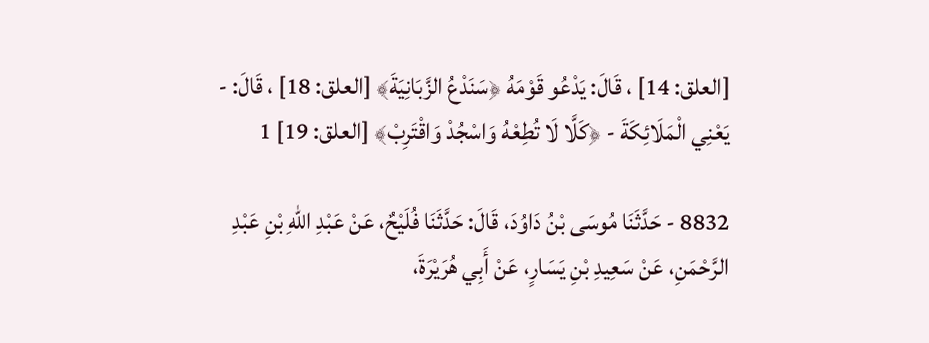[العلق: 14] ، قَالَ: يَدْعُو قَوْمَهُ ﴿سَنَدْعُ الزَّبَانِيَةَ﴾ [العلق: 18] ، قَالَ: - يَعْنِي الْمَلَائِكَةَ - ﴿كَلَّا لَا تُطِعْهُ وَاسْجُدْ وَاقْتَرِبْ﴾ [العلق: 19] 1

8832 - حَدَّثَنَا مُوسَى بْنُ دَاوُدَ، قَالَ: حَدَّثَنَا فُلَيْحٌ، عَنْ عَبْدِ اللهِ بْنِ عَبْدِ الرَّحْمَنِ، عَنْ سَعِيدِ بْنِ يَسَارٍ، عَنْ أَبِي هُرَيْرَةَ،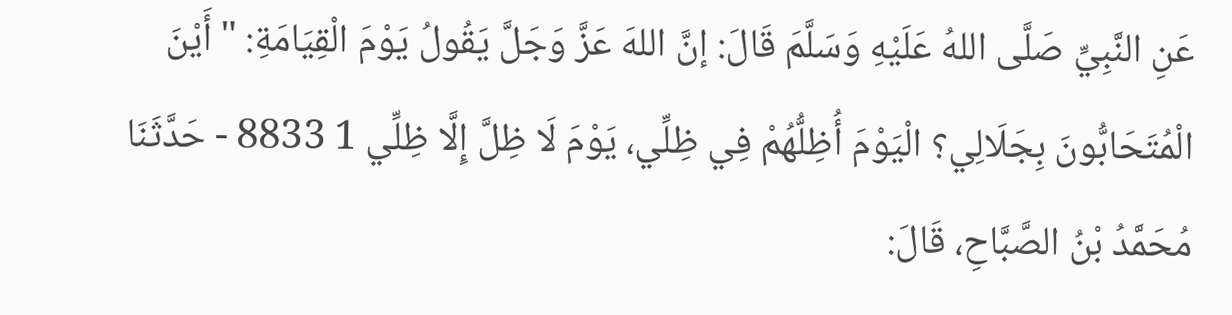عَنِ النَّبِيِّ صَلَّى اللهُ عَلَيْهِ وَسَلَّمَ قَالَ: إنَّ اللهَ عَزَّ وَجَلَّ يَقُولُ يَوْمَ الْقِيَامَةِ: " أَيْنَ الْمُتَحَابُّونَ بِجَلَالِي؟ الْيَوْمَ أُظِلُّهُمْ فِي ظِلِّي، يَوْمَ لَا ظِلَّ إِلَّا ظِلِّي 1 8833 - حَدَّثَنَا مُحَمَّدُ بْنُ الصَّبَّاحِ، قَالَ: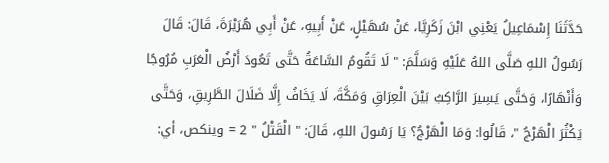حَدَّثَنَا إِسْمَاعِيلُ يَعْنِي ابْنَ زَكَرِيَّا، عَنْ سُهَيْلٍ، عَنْ أَبِيهِ، عَنْ أَبِي هُرَيْرَةَ، قَالَ: قَالَ رَسُولُ اللهِ صَلَّى اللهُ عَلَيْهِ وَسَلَّمَ: " لَا تَقُومُ السَّاعَةُ حَتَّى تَعُودَ أَرْضُ الْعَرَبِ مُرُوجًا وَأَنْهَارًا، وَحَتَّى يَسِيرَ الرَّاكِبُ بَيْنَ الْعِرَاقِ وَمَكَّةَ، لَا يَخَافُ إِلَّا ضَلَالَ الطَّرِيقِ، وَحَتَّى يَكْثُرَ الْهَرْجُ "، قَالُوا: وَمَا الْهَرْجُ؟ يَا رَسُولَ اللهِ، قَالَ: " الْقَتْلُ " 2 = وينكص، أي: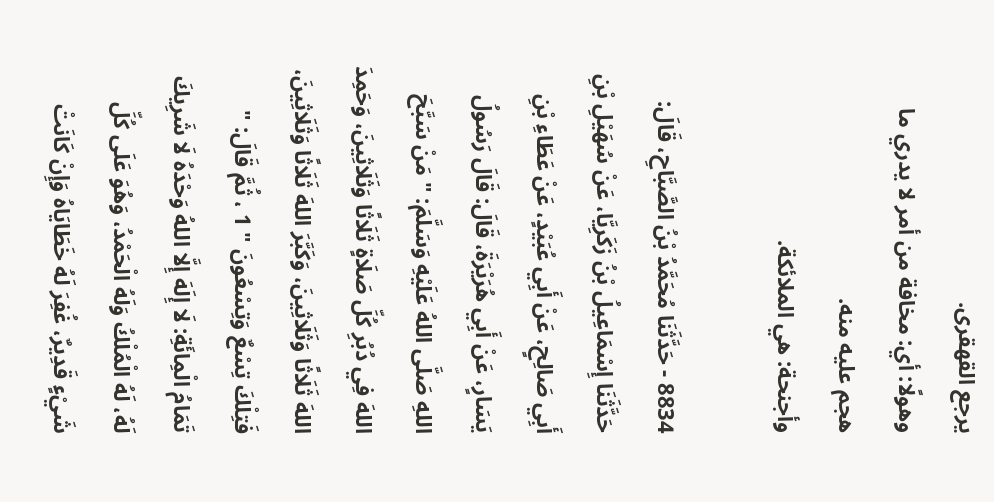يرجع القهقرى.
وهولًا: أي: مخافة من أمر لا يدري ما هجم عليه منه.
وأجنحة: هي الملائكة.

8834 - حَدَّثَنَا مُحَمَّدُ بْنُ الصَّبَّاحِ، قَالَ: حَدَّثَنَا إِسْمَاعِيلُ بْنُ زَكَرِيَّا، عَنْ سُهَيْلِ بْنِ أَبِي صَالِحٍ، عَنْ أَبِي عُبَيْدٍ، عَنْ عَطَاءِ بْنِ يَسَارٍ، عَنْ أَبِي هُرَيْرَةَ، قَالَ: قَالَ رَسُولُ اللهِ صَلَّى اللهُ عَلَيْهِ وَسَلَّمَ: " مَنْ سَبَّحَ اللهَ فِي دُبُرِ كُلِّ صَلَاةٍ ثَلَاثًا وَثَلَاثِينَ، وَحَمِدَ اللهَ ثَلَاثًا وَثَلَاثِينَ، وَكَبَّرَ اللهَ ثَلَاثًا وَثَلَاثِينَ، فَتِلْكَ تِسْعٌ وَتِسْعُونَ " 1 ، ثُمَّ قَالَ: " تَمَامُ الْمِائَةِ: لَا إِلَهَ إِلَّا اللهُ وَحْدَهُ لَا شَرِيكَ لَهُ، لَهُ الْمُلْكُ وَلَهُ الْحَمْدُ، وَهُوَ عَلَى كُلِّ شَيْءٍ قَدِيرٌ، غُفِرَ لَهُ خَطَايَاهُ وَإِنْ كَانَتْ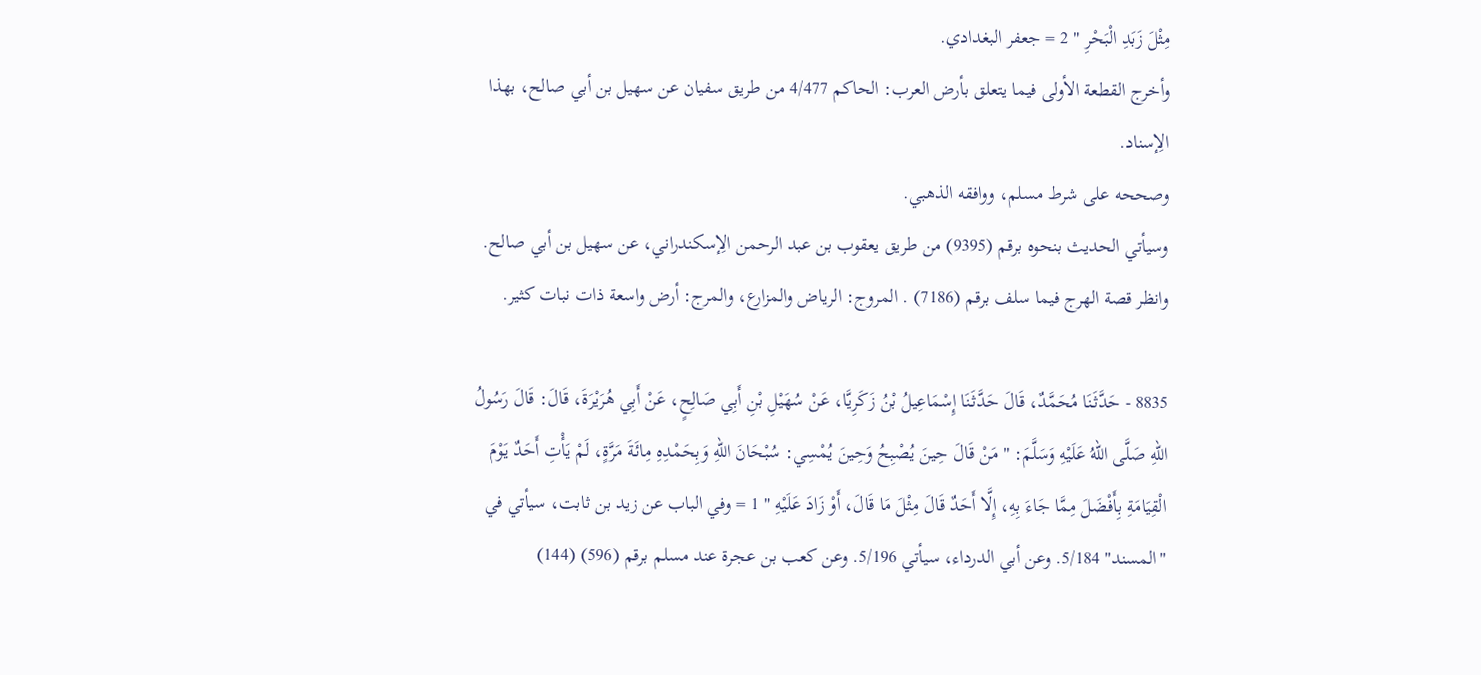مِثْلَ زَبَدِ الْبَحْرِ " 2 = جعفر البغدادي.
وأخرج القطعة الأولى فيما يتعلق بأرض العرب: الحاكم 4/477 من طريق سفيان عن سهيل بن أبي صالح، بهذا الِإسناد.
وصححه على شرط مسلم، ووافقه الذهبي.
وسيأتي الحديث بنحوه برقم (9395) من طريق يعقوب بن عبد الرحمن الِإسكندراني، عن سهيل بن أبي صالح.
وانظر قصة الهرج فيما سلف برقم (7186) . المروج: الرياض والمزارع، والمرج: أرض واسعة ذات نبات كثير.

8835 - حَدَّثَنَا مُحَمَّدٌ، قَالَ حَدَّثَنَا إِسْمَاعِيلُ بْنُ زَكَرِيَّا، عَنْ سُهَيْلِ بْنِ أَبِي صَالِحٍ، عَنْ أَبِي هُرَيْرَةَ، قَالَ: قَالَ رَسُولُ اللهِ صَلَّى اللهُ عَلَيْهِ وَسَلَّمَ: " مَنْ قَالَ حِينَ يُصْبِحُ وَحِينَ يُمْسِي: سُبْحَانَ اللهِ وَبِحَمْدِهِ مِائَةَ مَرَّةٍ، لَمْ يَأْتِ أَحَدٌ يَوْمَ الْقِيَامَةِ بِأَفْضَلَ مِمَّا جَاءَ بِهِ، إِلَّا أَحَدٌ قَالَ مِثْلَ مَا قَالَ، أَوْ زَادَ عَلَيْهِ " 1 = وفي الباب عن زيد بن ثابت، سيأتي في "المسند" 5/184. وعن أبي الدرداء، سيأتي 5/196. وعن كعب بن عجرة عند مسلم برقم (596) (144)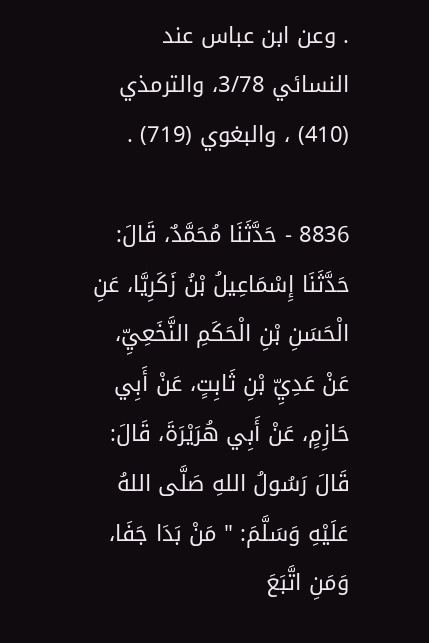. وعن ابن عباس عند النسائي 3/78، والترمذي (410) ، والبغوي (719) .

8836 - حَدَّثَنَا مُحَمَّدٌ، قَالَ: حَدَّثَنَا إِسْمَاعِيلُ بْنُ زَكَرِيَّا، عَنِ الْحَسَنِ بْنِ الْحَكَمِ النَّخَعِيِّ، عَنْ عَدِيِّ بْنِ ثَابِتٍ، عَنْ أَبِي حَازِمٍ، عَنْ أَبِي هُرَيْرَةَ، قَالَ: قَالَ رَسُولُ اللهِ صَلَّى اللهُ عَلَيْهِ وَسَلَّمَ: " مَنْ بَدَا جَفَا، وَمَنِ اتَّبَعَ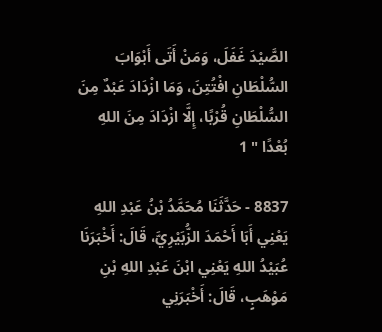الصَّيْدَ غَفَلَ، وَمَنْ أَتَى أَبْوَابَ السُّلْطَانِ افْتُتِنَ، وَمَا ازْدَادَ عَبْدٌ مِنَ السُّلْطَانِ قُرْبًا، إِلَّا ازْدَادَ مِنَ اللهِ بُعْدًا " 1

8837 - حَدَّثَنَا مُحَمَّدُ بْنُ عَبْدِ اللهِ يَعْنِي أَبَا أَحْمَدَ الزُّبَيْرِيَّ، قَالَ: أَخْبَرَنَا عُبَيْدُ اللهِ يَعْنِي ابْنَ عَبْدِ اللهِ بْنِ مَوْهَبٍ، قَالَ: أَخْبَرَنِي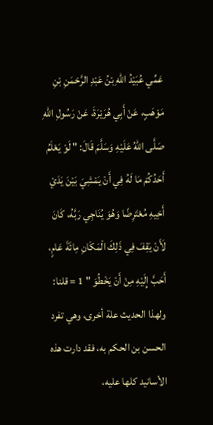عَمِّي عُبَيْدُ اللهِ بْنُ عَبْدِ الرَّحْمَنِ بْنِ مَوْهَبٍ، عَنْ أَبِي هُرَيْرَةَ، عَنْ رَسُولِ اللهِ صَلَّى اللهُ عَلَيْهِ وَسَلَّمَ قَالَ: " لَوْ يَعْلَمُ أَحَدُكُمْ مَا لَهُ فِي أَنْ يَمْشِيَ بَيْنَ يَدَيْ أَخِيهِ مُعْتَرِضًا وَهُوَ يُنَاجِي رَبَّهُ، كَانَ لَأَنْ يَقِفَ فِي ذَلِكَ الْمَكَانِ مِائَةَ عَامٍ، أَحَبَّ إِلَيْهِ مِنْ أَنْ يَخْطُوَ " 1 = قلنا: ولهذا الحديث علة أخرى، وهي تفرد الحسن بن الحكم به، فقد دارت هذه الأسانيد كلها عليه،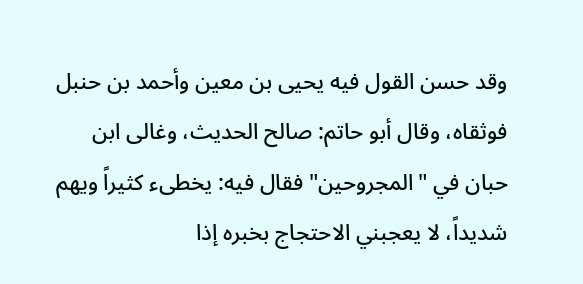وقد حسن القول فيه يحيى بن معين وأحمد بن حنبل فوثقاه، وقال أبو حاتم: صالح الحديث، وغالى ابن حبان في "المجروحين" فقال فيه: يخطىء كثيراً ويهم شديداً، لا يعجبني الاحتجاج بخبره إذا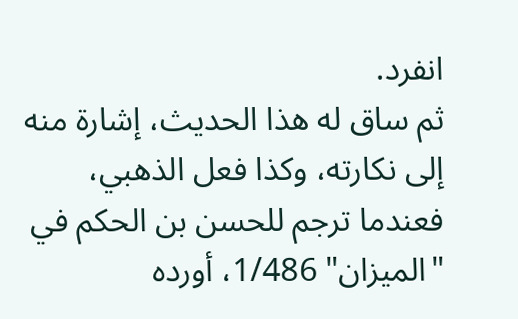انفرد.
ثم ساق له هذا الحديث، إشارة منه إلى نكارته، وكذا فعل الذهبي، فعندما ترجم للحسن بن الحكم في "الميزان" 1/486، أورده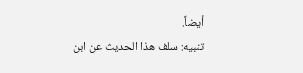أيضاً.
تنبيه: سلف هذا الحديث عن ابن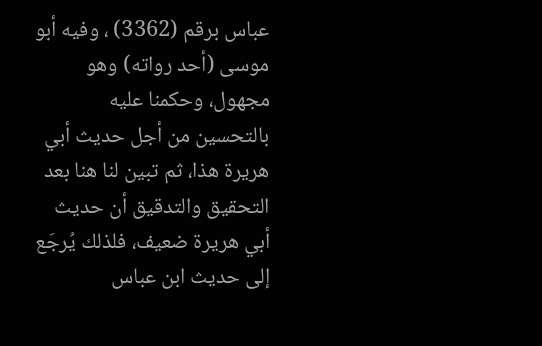عباس برقم (3362) ، وفيه أبو موسى (أحد رواته) وهو مجهول، وحكمنا عليه بالتحسين من أجل حديث أبي هريرة هذا، ثم تبين لنا هنا بعد التحقيق والتدقيق أن حديث أبي هريرة ضعيف، فلذلك يُرجَع إلى حديث ابن عباس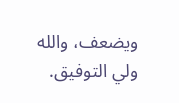ويضعف، والله ولي التوفيق.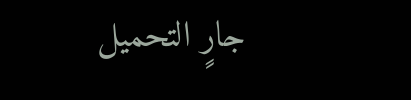جارٍ التحميل